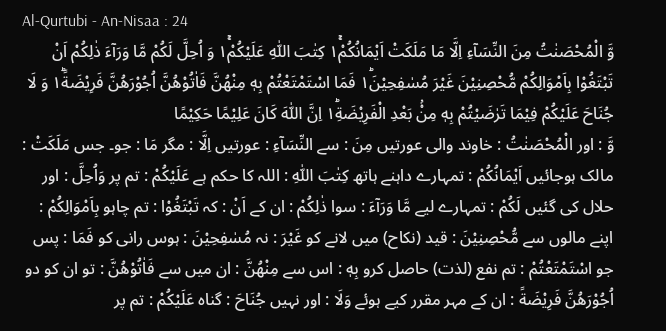Al-Qurtubi - An-Nisaa : 24
وَّ الْمُحْصَنٰتُ مِنَ النِّسَآءِ اِلَّا مَا مَلَكَتْ اَیْمَانُكُمْ١ۚ كِتٰبَ اللّٰهِ عَلَیْكُمْ١ۚ وَ اُحِلَّ لَكُمْ مَّا وَرَآءَ ذٰلِكُمْ اَنْ تَبْتَغُوْا بِاَمْوَالِكُمْ مُّحْصِنِیْنَ غَیْرَ مُسٰفِحِیْنَ١ؕ فَمَا اسْتَمْتَعْتُمْ بِهٖ مِنْهُنَّ فَاٰتُوْهُنَّ اُجُوْرَهُنَّ فَرِیْضَةً١ؕ وَ لَا جُنَاحَ عَلَیْكُمْ فِیْمَا تَرٰضَیْتُمْ بِهٖ مِنْۢ بَعْدِ الْفَرِیْضَةِ١ؕ اِنَّ اللّٰهَ كَانَ عَلِیْمًا حَكِیْمًا
وَّ : اور الْمُحْصَنٰتُ : خاوند والی عورتیں مِنَ : سے النِّسَآءِ : عورتیں اِلَّا : مگر مَا : جو۔ جس مَلَكَتْ : مالک ہوجائیں اَيْمَانُكُمْ : تمہارے داہنے ہاتھ كِتٰبَ اللّٰهِ : اللہ کا حکم ہے عَلَيْكُمْ : تم پر وَاُحِلَّ : اور حلال کی گئیں لَكُمْ : تمہارے لیے مَّا وَرَآءَ : سوا ذٰلِكُمْ : ان کے اَنْ : کہ تَبْتَغُوْا : تم چاہو بِاَمْوَالِكُمْ : اپنے مالوں سے مُّحْصِنِيْنَ : قید (نکاح) میں لانے کو غَيْرَ : نہ مُسٰفِحِيْنَ : ہوس رانی کو فَمَا : پس جو اسْتَمْتَعْتُمْ : تم نفع (لذت) حاصل کرو بِهٖ : اس سے مِنْھُنَّ : ان میں سے فَاٰتُوْھُنَّ : تو ان کو دو اُجُوْرَھُنَّ فَرِيْضَةً : ان کے مہر مقرر کیے ہوئے وَلَا : اور نہیں جُنَاحَ : گناہ عَلَيْكُمْ : تم پر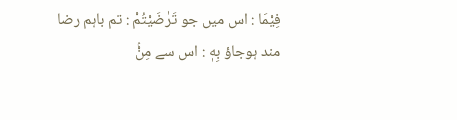فِيْمَا : اس میں جو تَرٰضَيْتُمْ : تم باہم رضا مند ہوجاؤ بِهٖ : اس سے مِنْۢ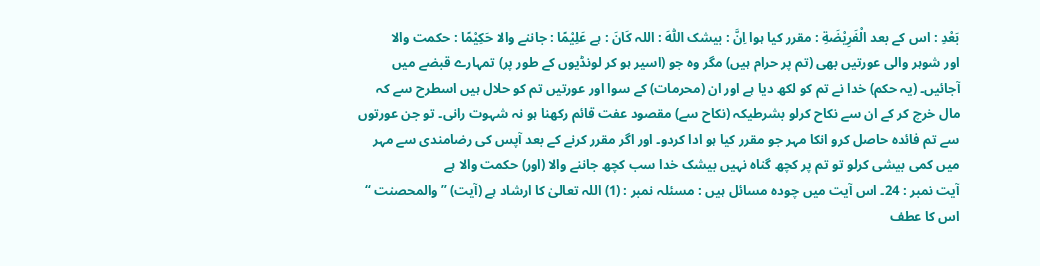بَعْدِ : اس کے بعد الْفَرِيْضَةِ : مقرر کیا ہوا اِنَّ : بیشک اللّٰهَ : اللہ كَانَ : ہے عَلِيْمًا : جاننے والا حَكِيْمًا : حکمت والا
اور شوہر والی عورتیں بھی (تم پر حرام ہیں) مگر وہ جو (اسیر ہو کر لونڈیوں کے طور پر) تمہارے قبضے میں آجائیں۔ (یہ حکم) خدا نے تم کو لکھ دیا ہے اور ان (محرمات) کے سوا اور عورتیں تم کو حلال ہیں اسطرح سے کہ مال خرچ کر کے ان سے نکاح کرلو بشرطیکہ (نکاح سے) مقصود عفت قائم رکھنا ہو نہ شہوت رانی۔ تو جن عورتوں سے تم فائدہ حاصل کرو انکا مہر جو مقرر کیا ہو ادا کردو۔ اور اگر مقرر کرنے کے بعد آپس کی رضامندی سے مہر میں کمی بیشی کرلو تو تم پر کچھ گناہ نہیں بیشک خدا سب کچھ جاننے والا (اور) حکمت والا ہے
آیت نمبر : 24۔ اس آیت میں چودہ مسائل ہیں : مسئلہ نمبر : (1) اللہ تعالیٰ کا ارشاد ہے (آیت) ” والمحصنت “ اس کا عطف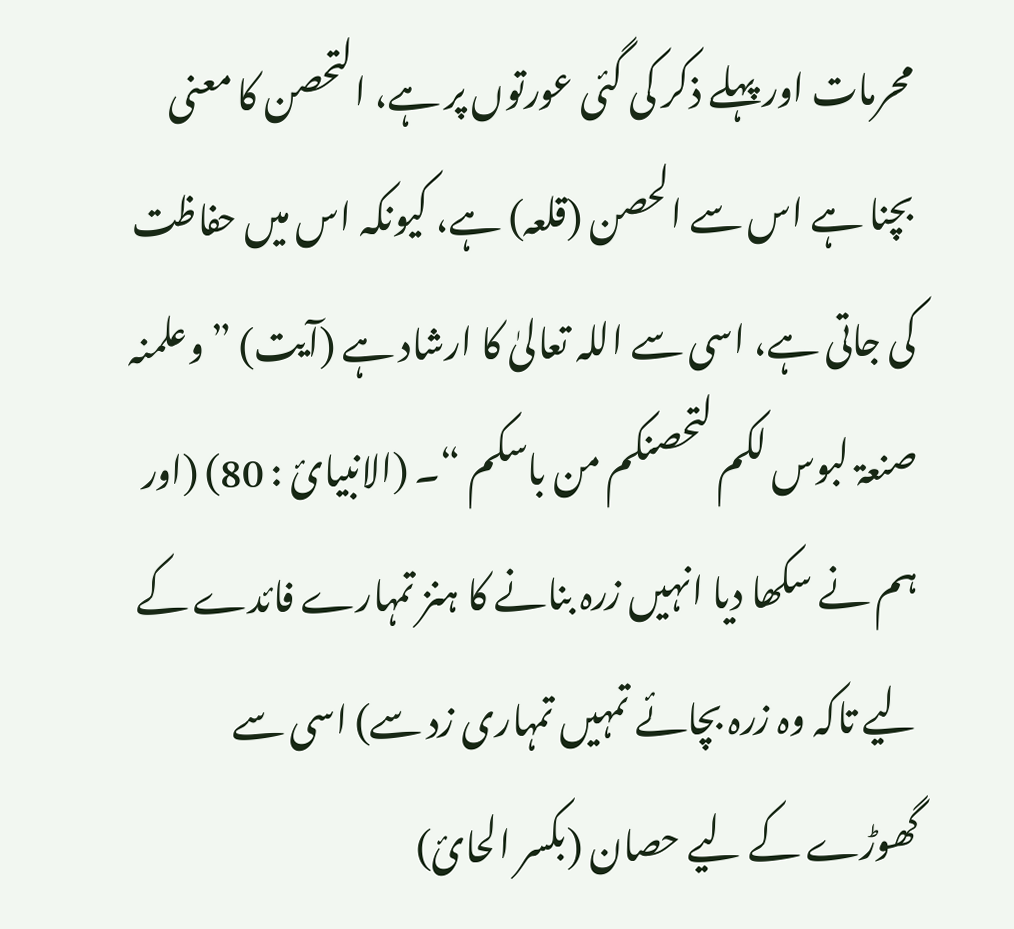محرمات اور پہلے ذکر کی گئی عورتوں پر ہے، التحصن کا معنی بچنا ہے اس سے الحصن (قلعہ) ہے، کیونکہ اس میں حفاظت کی جاتی ہے، اسی سے اللہ تعالیٰ کا ارشاد ہے (آیت) ” وعلمنہ صنعۃ لبوس لکم لتحصنکم من باسکم “۔ (الانبیائ : 80) (اور ہم نے سکھا دیا انہیں زرہ بنانے کا ہنز تمہارے فائدے کے لیے تاکہ وہ زرہ بچائے تمہیں تمہاری زد سے) اسی سے گھوڑے کے لیے حصان (بکسر الحائ)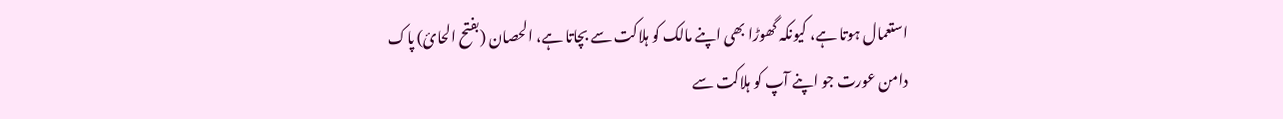استعمال ہوتا ہے، کیونکہ گھوڑا بھی اپنے مالک کو ہلاکت سے بچاتا ہے، الحصان (بفتح الحائ) پاک دامن عورت جو اپنے آپ کو ہلاکت سے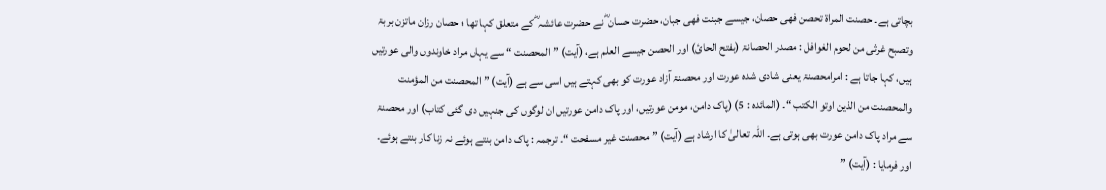بچاتی ہے۔ حصنت المراۃ تحصن فھی حصان، جیسے جبنت فھی جبان، حضرت حسان ؓ نے حضرت عائشہ ؓ کے متعلق کہا تھا ؛ حصان رزان ماتزن بربۃ وتصبح غرثی من لحوم الغوافل : مصدر الحصانۃ (بفتح الحائ) اور الحصن جیسے العلم ہے، (آیت) ” المحصنت “ سے یہاں مراد خاوندوں والی عورتیں ہیں، کہا جاتا ہے : امرامحصنۃ یعنی شادی شدہ عورت اور محصنۃ آزاد عورت کو بھی کہتے ہیں اسی سے ہے (آیت) ” المحصنت من المؤمنت والمحصنت من الذین اوتو الکتب “۔ (المائدہ : 5) (پاک دامن، مومن عورتیں، اور پاک دامن عورتیں ان لوگوں کی جنہیں دی گئی کتاب) اور محصنۃ سے مراد پاک دامن عورت بھی ہوتی ہے۔ اللہ تعالیٰ کا ارشاد ہے (آیت) ” محصنت غیر مسفحت “۔ ترجمہ : پاک دامن بنتے ہوئے نہ زنا کار بنتے ہوئے۔ اور فرمایا : (آیت) ”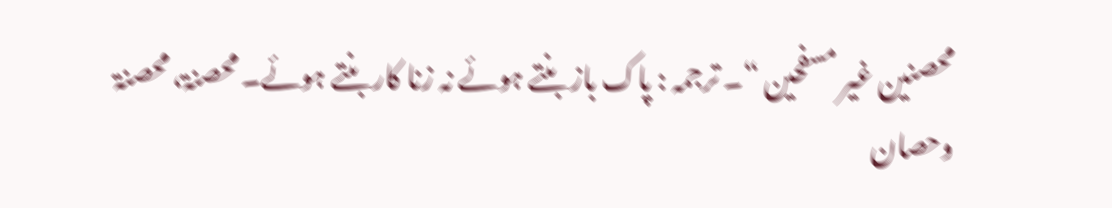محصنین غیر مسفحین “۔ ترجمہ : پاک باز بنتے ہوئے نہ زنا کار بنتے ہوئے۔ محصنۃ، محصنۃ وحصان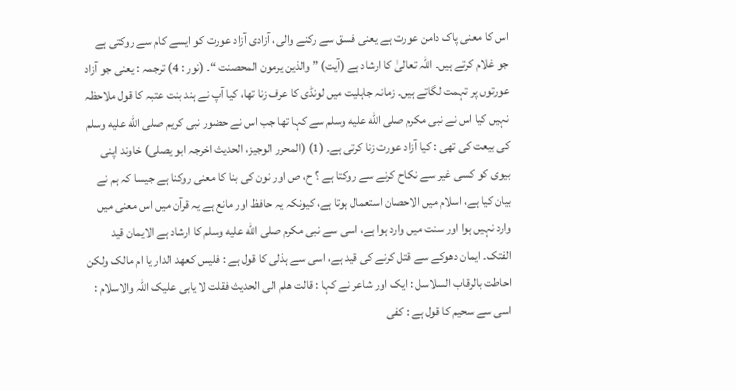اس کا معنی پاک دامن عورت ہے یعنی فسق سے رکنے والی، آزادی آزاد عورت کو ایسے کام سے روکتی ہے جو غلام کرتے ہیں۔ اللہ تعالیٰ کا ارشاد ہے (آیت) ” والذین یرمون المحصنت “۔ (نور : 4) ترجمہ : یعنی جو آزاد عورتوں پر تہمت لگاتے ہیں۔ زمانہ جاہلیت میں لونڈی کا عرف زنا تھا، کیا آپ نے ہند بنت عتبہ کا قول ملاحظہ نہیں کیا اس نے نبی مکرم صلى الله عليه وسلم سے کہا تھا جب اس نے حضور نبی کریم صلى الله عليه وسلم کی بیعت کی تھی : کیا آزاد عورت زنا کرتی ہے۔ (1) (المحرر الوجیز، الحدیث اخرجہ ابو یصلی) خاوند اپنی بیوی کو کسی غیر سے نکاح کرنے سے روکتا ہے ؟ ح، ص اور نون کی بنا کا معنی روکنا ہے جیسا کہ ہم نے بیان کیا ہے، اسلام میں الاحصان استعمال ہوتا ہے، کیونکہ یہ حافظ اور مانع ہے یہ قرآن میں اس معنی میں وارد نہیں ہوا اور سنت میں وارد ہوا ہے، اسی سے نبی مکرم صلى الله عليه وسلم کا ارشاد ہے الایمان قید الفتک۔ ایمان دھوکے سے قتل کرنے کی قید ہے، اسی سے ہذلی کا قول ہے : فلیس کعھد الدار یا ام مالک ولکن احاطت بالرقاب السلاسل : ایک اور شاعر نے کہا : قالت ھلم الی الحدیث فقلت لا یابی علیک اللہ والاسلام : اسی سے سحیم کا قول ہے : کفی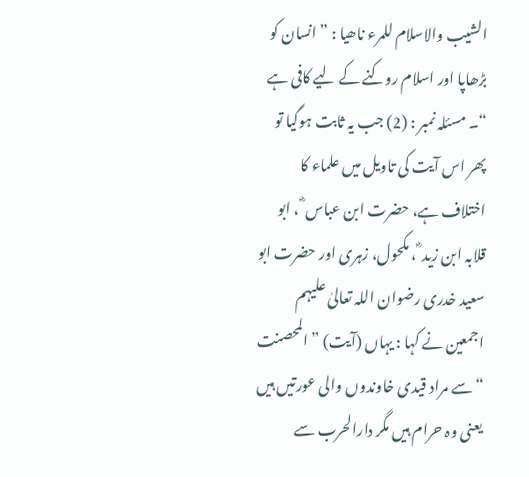الشیب والاسلام للمرء ناھیا : ” انسان کو بڑھاپا اور اسلام روکنے کے لیے کافی ہے “۔ مسئلہ نمبر : (2) جب یہ ثابت ہوگیا تو پھر اس آیت کی تاویل میں علماء کا اختلاف ہے، حضرت ابن عباس ؓ ، ابو قلابہ ابن زید ؓ ، مکحول، زہری اور حضرت ابو سعید خدری رضوان اللہ تعالیٰ علیہم اجمعین نے کہا : یہاں (آیت) ” المحصنت “ سے مراد قیدی خاوندوں والی عورتیں ہیں یعنی وہ حرام ہیں مگر دارالحرب سے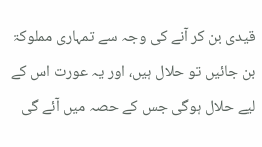قیدی بن کر آنے کی وجہ سے تمہاری مملوکۃ بن جائیں تو حلال ہیں، اور یہ عورت اس کے لیے حلال ہوگی جس کے حصہ میں آئے گی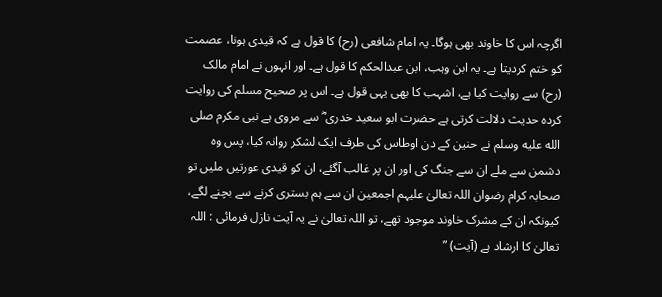اگرچہ اس کا خاوند بھی ہوگا۔ یہ امام شافعی (رح) کا قول ہے کہ قیدی ہونا، عصمت کو ختم کردیتا ہے۔ یہ ابن وہب، ابن عبدالحکم کا قول ہے۔ اور انہوں نے امام مالک (رح) سے روایت کیا ہے، اشہب کا بھی یہی قول ہے۔ اس پر صحیح مسلم کی روایت کردہ حدیث دلالت کرتی ہے حضرت ابو سعید خدری ؓ سے مروی ہے نبی مکرم صلى الله عليه وسلم نے حنین کے دن اوطاس کی طرف ایک لشکر روانہ کیا، پس وہ دشمن سے ملے ان سے جنگ کی اور ان پر غالب آگئے، ان کو قیدی عورتیں ملیں تو صحابہ کرام رضوان اللہ تعالیٰ علیہم اجمعین ان سے ہم بستری کرنے سے بچنے لگے، کیونکہ ان کے مشرک خاوند موجود تھے، تو اللہ تعالیٰ نے یہ آیت نازل فرمائی : اللہ تعالیٰ کا ارشاد ہے (آیت) ”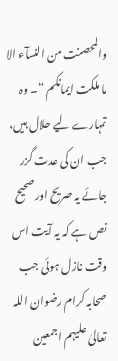والمحصنت من النسآء الا ما ملکت ایمانکم “۔ وہ تمہارے لیے حلال ہیں، جب ان کی عدت گزر جائے یہ صریح اور صحیح نص ہے کہ یہ آیت اس وقت نازل ہوئی جب صحابہ کرام رضوان اللہ تعالیٰ علیہم اجمعین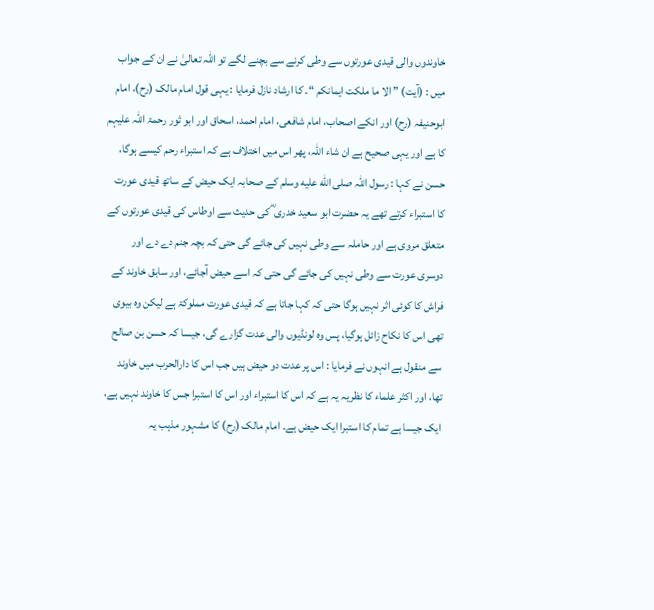خاوندوں والی قیدی عورتوں سے وطی کرنے سے بچنے لگے تو اللہ تعالیٰ نے ان کے جواب میں : (آیت) ” الا ما ملکت ایمانکم “۔ کا ارشاد نازل فرمایا : یہی قول امام مالک (رح)، امام ابوحنیفہ (رح) اور انکے اصحاب، امام شافعی، امام احمد، اسحاق اور ابو ثور رحمۃ اللہ علیہم کا ہے اور یہی صحیح ہے ان شاء اللہ، پھر اس میں اختلاف ہے کہ استبراء رحم کیسے ہوگا، حسن نے کہا : رسول اللہ صلى الله عليه وسلم کے صحابہ ایک حیض کے ساتھ قیدی عورت کا استبراء کرتے تھے یہ حضرت ابو سعید خدری ؓ کی حدیث سے اوطاس کی قیدی عورتوں کے متعلق مروی ہے اور حاملہ سے وطی نہیں کی جائے گی حتی کہ بچہ جنم دے دے اور دوسری عورت سے وطی نہیں کی جائے گی حتی کہ اسے حیض آجائے، اور سابق خاوند کے فراش کا کوئی اثر نہیں ہوگا حتی کہ کہا جاتا ہے کہ قیدی عورت مملوکۃ ہے لیکن وہ بیوی تھی اس کا نکاح زائل ہوگیا، پس وہ لونڈیوں والی عدت گزارے گی، جیسا کہ حسن بن صالح سے منقول ہے انہوں نے فرمایا : اس پر عدت دو حیض ہیں جب اس کا دارالحرب میں خاوند تھا، اور اکثر علماء کا نظریہ یہ ہے کہ اس کا استبراء اور اس کا استبرا جس کا خاوند نہیں ہے، ایک جیسا ہے تمام کا استبرا ایک حیض ہے۔ امام مالک (رح) کا مشہور مذہب یہ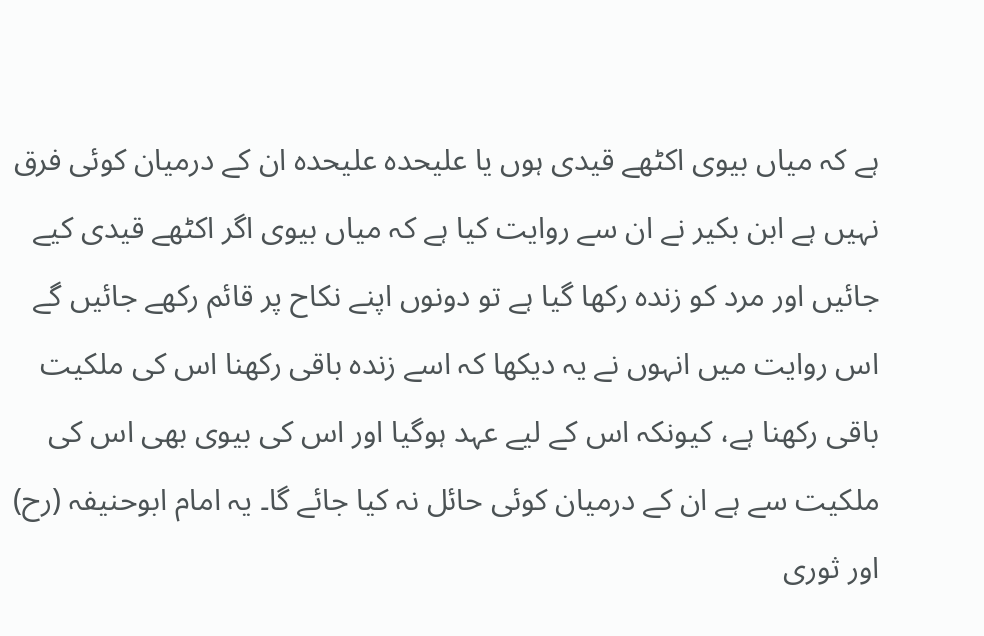ہے کہ میاں بیوی اکٹھے قیدی ہوں یا علیحدہ علیحدہ ان کے درمیان کوئی فرق نہیں ہے ابن بکیر نے ان سے روایت کیا ہے کہ میاں بیوی اگر اکٹھے قیدی کیے جائیں اور مرد کو زندہ رکھا گیا ہے تو دونوں اپنے نکاح پر قائم رکھے جائیں گے اس روایت میں انہوں نے یہ دیکھا کہ اسے زندہ باقی رکھنا اس کی ملکیت باقی رکھنا ہے، کیونکہ اس کے لیے عہد ہوگیا اور اس کی بیوی بھی اس کی ملکیت سے ہے ان کے درمیان کوئی حائل نہ کیا جائے گا۔ یہ امام ابوحنیفہ (رح) اور ثوری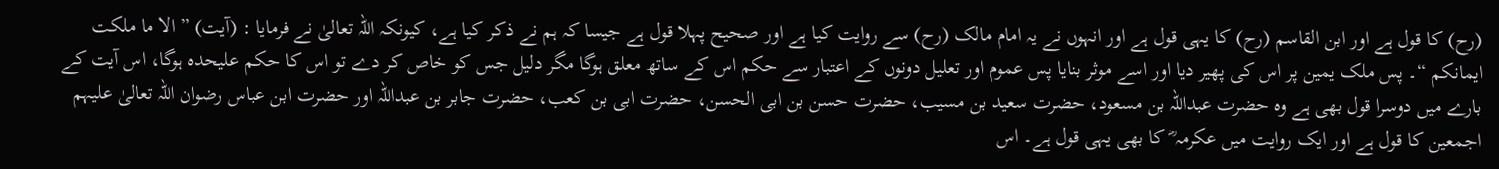(رح) کا قول ہے اور ابن القاسم (رح) کا یہی قول ہے اور انہوں نے یہ امام مالک (رح) سے روایت کیا ہے اور صحیح پہلا قول ہے جیسا کہ ہم نے ذکر کیا ہے، کیونکہ اللہ تعالیٰ نے فرمایا : (آیت) ” الا ما ملکت ایمانکم “۔ پس ملک یمین پر اس کی پھیر دیا اور اسے موثر بنایا پس عموم اور تعلیل دونوں کے اعتبار سے حکم اس کے ساتھ معلق ہوگا مگر دلیل جس کو خاص کر دے تو اس کا حکم علیحدہ ہوگا، اس آیت کے بارے میں دوسرا قول بھی ہے وہ حضرت عبداللہ بن مسعود، حضرت سعید بن مسیب، حضرت حسن بن ابی الحسن، حضرت ابی بن کعب، حضرت جابر بن عبداللہ اور حضرت ابن عباس رضوان اللہ تعالیٰ علیہم اجمعین کا قول ہے اور ایک روایت میں عکرمہ ؓ کا بھی یہی قول ہے۔ اس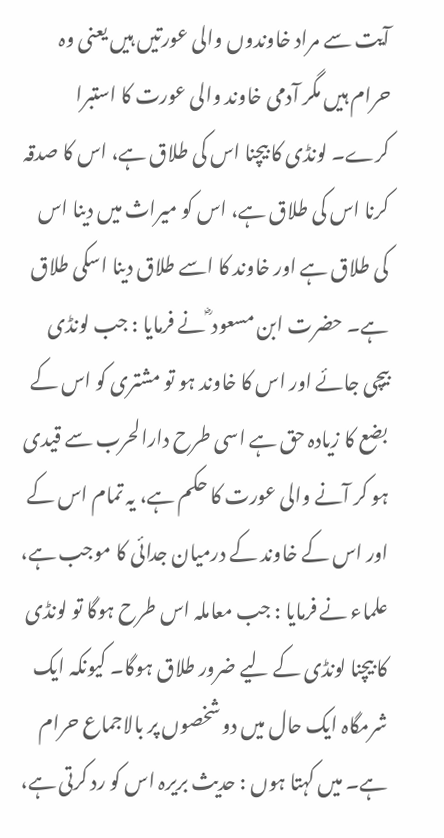آیت سے مراد خاوندوں والی عورتیں ہیں یعنی وہ حرام ہیں مگر آدمی خاوند والی عورت کا استبرا کرے۔ لونڈی کا بیچنا اس کی طلاق ہے، اس کا صدقہ کرنا اس کی طلاق ہے، اس کو میراث میں دینا اس کی طلاق ہے اور خاوند کا اسے طلاق دینا اسکی طلاق ہے۔ حضرت ابن مسعود ؓ نے فرمایا : جب لونڈی بیچی جائے اور اس کا خاوند ہو تو مشتری کو اس کے بضع کا زیادہ حق ہے اسی طرح دارالحرب سے قیدی ہو کر آنے والی عورت کا حکم ہے، یہ تمام اس کے اور اس کے خاوند کے درمیان جدائی کا موجب ہے، علماء نے فرمایا : جب معاملہ اس طرح ہوگا تو لونڈی کا بیچنا لونڈی کے لیے ضرور طلاق ہوگا۔ کیونکہ ایک شرمگاہ ایک حال میں دو شخصوں پر بالاجماع حرام ہے۔ میں کہتا ہوں : حدیث بریرہ اس کو رد کرتی ہے،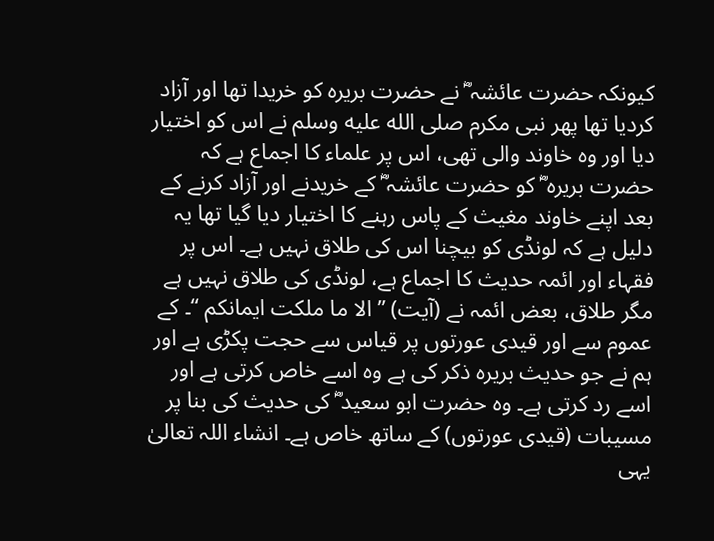کیونکہ حضرت عائشہ ؓ نے حضرت بریرہ کو خریدا تھا اور آزاد کردیا تھا پھر نبی مکرم صلى الله عليه وسلم نے اس کو اختیار دیا اور وہ خاوند والی تھی، اس پر علماء کا اجماع ہے کہ حضرت بریرہ ؓ کو حضرت عائشہ ؓ کے خریدنے اور آزاد کرنے کے بعد اپنے خاوند مغیث کے پاس رہنے کا اختیار دیا گیا تھا یہ دلیل ہے کہ لونڈی کو بیچنا اس کی طلاق نہیں ہے۔ اس پر فقہاء اور ائمہ حدیث کا اجماع ہے، لونڈی کی طلاق نہیں ہے مگر طلاق، بعض ائمہ نے (آیت) ” الا ما ملکت ایمانکم “۔ کے عموم سے اور قیدی عورتوں پر قیاس سے حجت پکڑی ہے اور ہم نے جو حدیث بریرہ ذکر کی ہے وہ اسے خاص کرتی ہے اور اسے رد کرتی ہے۔ وہ حضرت ابو سعید ؓ کی حدیث کی بنا پر مسیبات (قیدی عورتوں) کے ساتھ خاص ہے۔ انشاء اللہ تعالیٰ یہی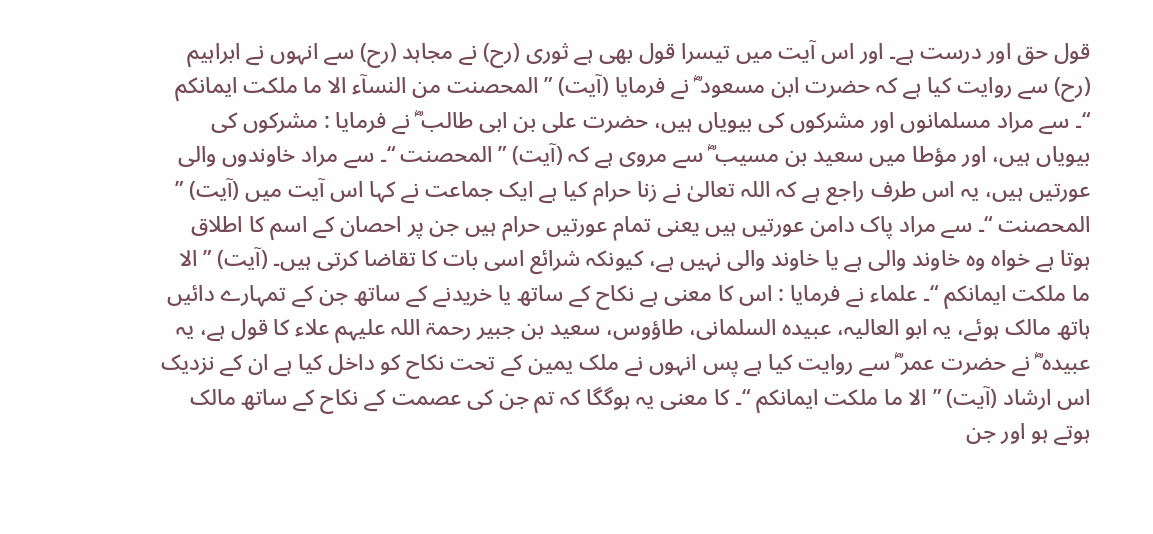قول حق اور درست ہے۔ اور اس آیت میں تیسرا قول بھی ہے ثوری (رح) نے مجاہد (رح) سے انہوں نے ابراہیم (رح) سے روایت کیا ہے کہ حضرت ابن مسعود ؓ نے فرمایا (آیت) ” المحصنت من النسآء الا ما ملکت ایمانکم “۔ سے مراد مسلمانوں اور مشرکوں کی بیویاں ہیں، حضرت علی بن ابی طالب ؓ نے فرمایا : مشرکوں کی بیویاں ہیں، اور مؤطا میں سعید بن مسیب ؓ سے مروی ہے کہ (آیت) ” المحصنت “۔ سے مراد خاوندوں والی عورتیں ہیں، یہ اس طرف راجع ہے کہ اللہ تعالیٰ نے زنا حرام کیا ہے ایک جماعت نے کہا اس آیت میں (آیت) ” المحصنت “۔ سے مراد پاک دامن عورتیں ہیں یعنی تمام عورتیں حرام ہیں جن پر احصان کے اسم کا اطلاق ہوتا ہے خواہ وہ خاوند والی ہے یا خاوند والی نہیں ہے، کیونکہ شرائع اسی بات کا تقاضا کرتی ہیں۔ (آیت) ” الا ما ملکت ایمانکم “۔ علماء نے فرمایا : اس کا معنی ہے نکاح کے ساتھ یا خریدنے کے ساتھ جن کے تمہارے دائیں ہاتھ مالک ہوئے، یہ ابو العالیہ، عبیدہ السلمانی، طاؤوس، سعید بن جبیر رحمۃ اللہ علیہم علاء کا قول ہے، یہ عبیدہ ؓ نے حضرت عمر ؓ سے روایت کیا ہے پس انہوں نے ملک یمین کے تحت نکاح کو داخل کیا ہے ان کے نزدیک اس ارشاد (آیت) ” الا ما ملکت ایمانکم “۔ کا معنی یہ ہوگگا کہ تم جن کی عصمت کے نکاح کے ساتھ مالک ہوتے ہو اور جن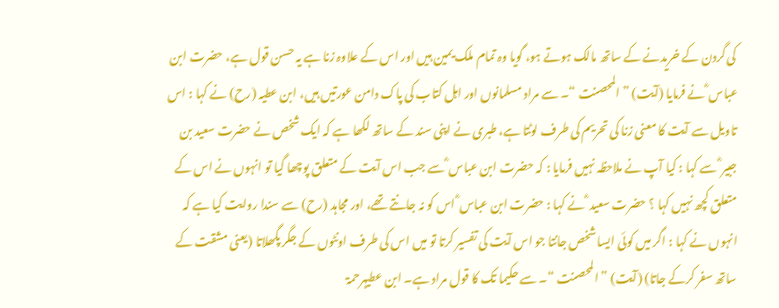کی گردن کے خریدنے کے ساتھ مالک ہوتے ہو، گویا وہ تمام ملک یمین ہیں اور اس کے علاوہ زنا ہے یہ حسن قول ہے، حضرت ابن عباس ؓ نے فرمایا (آیت) ” المحصنت “۔ سے مراد مسلمانوں اور اہل کتاب کی پاک دامن عورتیں ہیں، ابن عطیہ (رح) نے کہا : اس تاویل سے آیت کا معنی زنا کی تحریم کی طرف لوٹتا ہے، طبری نے اپنی سند کے ساتھ لکھا ہے کہ ایک شخص نے حضرت سعید بن جبیر ؓ سے کہا : کیا آپ نے ملاحظہ نہیں فرمایا : کہ حضرت ابن عباس ؓ سے جب اس آیت کے متعلق پوچھا گیا تو انہوں نے اس کے متعلق کچھ نہیں کہا ؟ حضرت سعید ؓ نے کہا : حضرت ابن عباس ؓ اس کو نہ جانتے تھے، اور مجاہد (رح) سے سندا روایت کیا ہے کہ انہوں نے کہا : اگر میں کوئی ایسا شخص جانتا جو اس آیت کی تفسیر کرتا تو میں اس کی طرف اونٹوں کے جگر پگھلاتا (یعنی مشقت کے ساتھ سفر کرکے جاتا) (آیت) ” المحصنت “۔ سے حکیما تک کا قول مراد ہے۔ ابن عطیہرحمۃ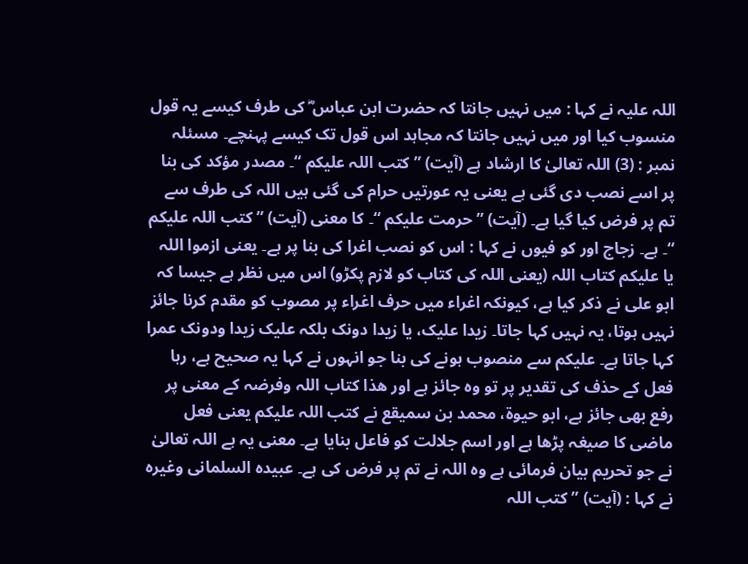اللہ علیہ نے کہا : میں نہیں جانتا کہ حضرت ابن عباس ؓ کی طرف کیسے یہ قول منسوب کیا اور میں نہیں جانتا کہ مجاہد اس قول تک کیسے پہنچے۔ مسئلہ نمبر : (3) اللہ تعالیٰ کا ارشاد ہے (آیت) ” کتب اللہ علیکم “۔ مصدر مؤکد کی بنا پر اسے نصب دی گئی ہے یعنی یہ عورتیں حرام کی گئی ہیں اللہ کی طرف سے تم پر فرض کیا گیا ہے۔ (آیت) ” حرمت علیکم “۔ کا معنی (آیت) ” کتب اللہ علیکم “۔ ہے۔ زجاج اور کو فیوں نے کہا : اس کو نصب اغرا کی بنا پر ہے۔ یعنی ازموا اللہ یا علیکم کتاب اللہ (یعنی اللہ کی کتاب کو لازم پکڑو) اس میں نظر ہے جیسا کہ ابو علی نے ذکر کیا ہے، کیونکہ اغراء میں حرف اغراء پر مصوب کو مقدم کرنا جائز نہیں ہوتا، یہ نہیں کہا جاتا۔ زیدا علیک، یا زیدا دونک بلکہ علیک زیدا ودونک عمرا کہا جاتا ہے۔ علیکم سے منصوب ہونے کی بنا جو انہوں نے کہا یہ صحیح ہے، رہا فعل کے حذف کی تقدیر پر تو وہ جائز ہے اور ھذا کتاب اللہ وفرضہ کے معنی پر رفع بھی جائز ہے، ابو حیوۃ، محمد بن سمیقع نے کتب اللہ علیکم یعنی فعل ماضی کا صیغہ پڑھا ہے اور اسم جلالت کو فاعل بنایا ہے۔ معنی یہ ہے اللہ تعالیٰ نے جو تحریم بیان فرمائی ہے وہ اللہ نے تم پر فرض کی ہے۔ عبیدہ السلمانی وغیرہ نے کہا : (آیت) ” کتب اللہ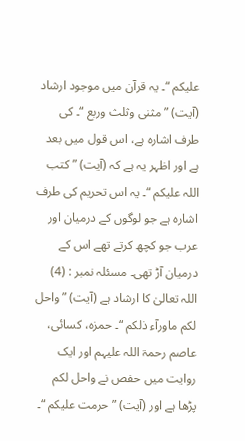علیکم “۔ یہ قرآن میں موجود ارشاد (آیت) ” مثنی وثلث وربع “۔ کی طرف اشارہ ہے، اس قول میں بعد ہے اور اظہر یہ ہے کہ (آیت) ” کتب اللہ علیکم “۔ یہ اس تحریم کی طرف اشارہ ہے جو لوگوں کے درمیان اور عرب جو کچھ کرتے تھے اس کے درمیان آڑ تھی۔ مسئلہ نمبر : (4) اللہ تعالیٰ کا ارشاد ہے (آیت) ” واحل لکم ماورآء ذلکم “۔ حمزہ، کسائی، عاصم رحمۃ اللہ علیہم اور ایک روایت میں حفص نے واحل لکم پڑھا ہے اور (آیت) ” حرمت علیکم “۔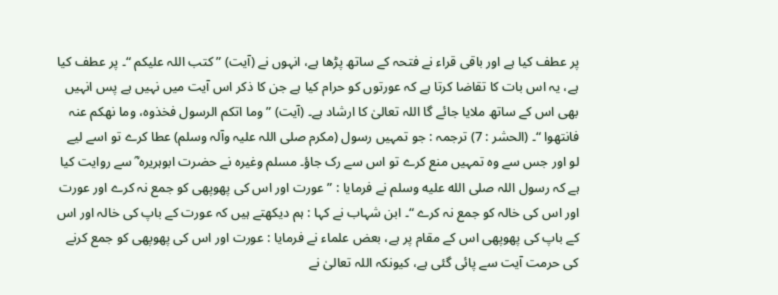پر عطف کیا ہے اور باقی قراء نے فتحہ کے ساتھ پڑھا ہے، انہوں نے (آیت) ” کتب اللہ علیکم “۔ پر عطف کیا ہے، یہ اس بات کا تقاضا کرتا ہے کہ عورتوں کو حرام کیا ہے جن کا ذکر اس آیت میں نہیں ہے پس انہیں بھی اس کے ساتھ ملایا جائے گا اللہ تعالیٰ کا ارشاد ہے۔ (آیت) ” وما اتکم الرسول فخذوہ، وما نھکم عنہ فانتھوا “۔ (الحشر : 7) ترجمہ : جو تمہیں رسول (مکرم صلی اللہ علیہ وآلہ وسلم) عطا کرے تو اسے لیے لو اور جس سے وہ تمہیں منع کرے تو اس سے رک جاؤ۔ مسلم وغیرہ نے حضرت ابوہریرہ ؓ سے روایت کیا ہے کہ رسول اللہ صلى الله عليه وسلم نے فرمایا : ” عورت اور اس کی پھوپھی کو جمع نہ کرے اور عورت اور اس کی خالہ کو جمع نہ کرے “۔ ابن شہاب نے کہا : ہم دیکھتے ہیں کہ عورت کے باپ کی خالہ اور اس کے باپ کی پھوپھی اس کے مقام پر ہے، بعض علماء نے فرمایا : عورت اور اس کی پھوپھی کو جمع کرنے کی حرمت آیت سے پائی گئی ہے، کیونکہ اللہ تعالیٰ نے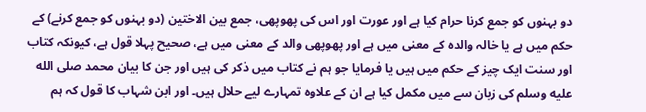دو بہنوں کو جمع کرنا حرام کیا ہے اور عورت اور اس کی پھوپھی، جمع بین الاختین (دو بہنوں کو جمع کرنے) کے حکم میں ہے یا خالہ والدہ کے معنی میں ہے اور پھوپھی والد کے معنی میں ہے، صحیح پہلا قول ہے، کیونکہ کتاب اور سنت ایک چیز کے حکم میں ہیں یا فرمایا جو ہم نے کتاب میں ذکر کی ہیں اور جن کا بیان محمد صلى الله عليه وسلم کی زبان سے میں مکمل کیا ہے ان کے علاوہ تمہارے لیے حلال ہیں۔ اور ابن شہاب کا قول کہ ہم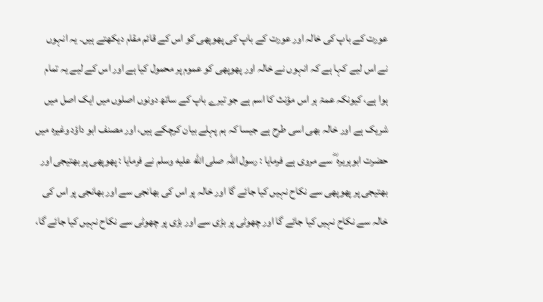عورت کے باپ کی خالہ اور عورت کے باپ کی پھوپھی کو اس کے قائم مقام دیکھتے ہیں۔ یہ انہوں نے اس لیے کہا ہے کہ انہوں نے خالہ اور پھوپھی کو عموم پر محمول کیا ہے اور اس کے لیے یہ تمام ہوا ہے، کیونکہ عمۃ ہر اس مؤنث کا اسم ہے جو تیرے باپ کے ساتھ دونوں اصلوں میں ایک اصل میں شریک ہے اور خالہ بھی اسی طرح ہے جیسا کہ ہم پہلے بیان کرچکے ہیں، اور مصنف ابو داؤد وغیرہ میں حضرت ابوہریرہ ؓ سے مروی ہے فرمایا : رسول اللہ صلى الله عليه وسلم نے فرمایا : پھوپھی پر بھتیجی اور بھتیجی پر پھوپھی سے نکاح نہیں کیا جائے گا اور خالہ پر اس کی بھانجی سے اور بھانجی پر اس کی خالہ سے نکاح نہیں کیا جائے گا اور چھوٹی پر بڑی سے اور بڑی پر چھوٹی سے نکاح نہیں کیا جائے گا،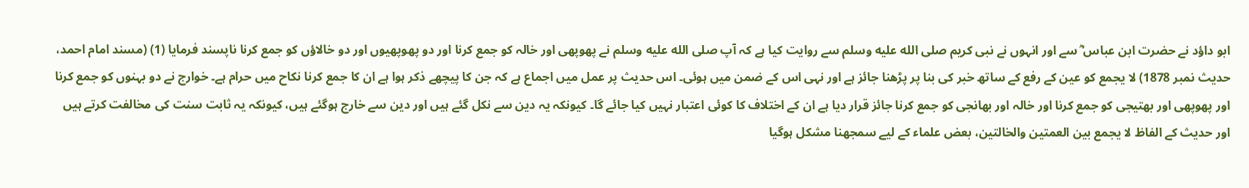ابو داؤد نے حضرت ابن عباس ؓ سے اور انہوں نے نبی کریم صلى الله عليه وسلم سے روایت کیا ہے کہ آپ صلى الله عليه وسلم نے پھوپھی اور خالہ کو جمع کرنا اور دو پھوپھیوں اور دو خالاؤں کو جمع کرنا ناپسند فرمایا (1) (مسند امام احمد، حدیث نمبر 1878) لا یجمع کو عین کے رفع کے ساتھ خبر کی بنا پر پڑھنا جائز ہے اور نہی اس کے ضمن میں ہوئی۔ اس حدیث پر عمل میں اجماع ہے کہ جن کا پیچھے ذکر ہوا ہے ان کا جمع کرنا نکاح میں حرام ہے۔ خوارج نے دو بہنوں کو جمع کرنا اور پھوپھی اور بھتیجی کو جمع کرنا اور خالہ اور بھانجی کو جمع کرنا جائز قرار دیا ہے ان کے اختلاف کا کوئی اعتبار نہیں کیا جائے گا۔ کیونکہ یہ دین سے نکل گئے ہیں اور دین سے خارج ہوگئے ہیں، کیونکہ یہ ثابت سنت کی مخالفت کرتے ہیں اور حدیث کے الفاظ لا یجمع بین العمتین والخالتین، بعض علماء کے لیے سمجھنا مشکل ہوگیا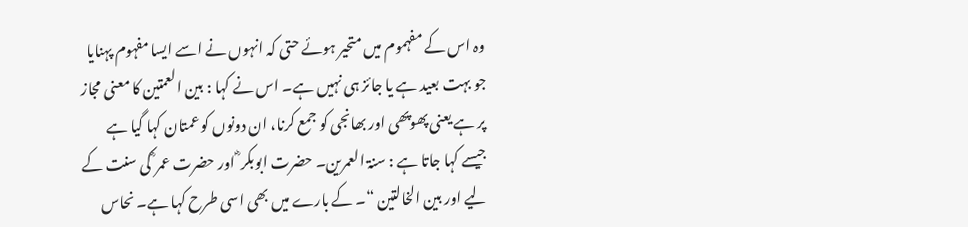وہ اس کے مفہموم میں متحیر ہوئے حتی کہ انہوں نے اسے ایسا مفہوم پہنایا جو بہت بعید ہے یا جائز ہی نہیں ہے۔ اس نے کہا : بین العمتین کا معنی مجاز پر ہے یعنی پھوپھی اور بھانجی کو جمع کرنا، ان دونوں کو عمتان کہا گیا ہے جیسے کہا جاتا ہے : سنۃ العمرین۔ حضرت ابوبکر ؓ اور حضرت عمر ؓ کی سنت کے لیے اور بین الخالتین “۔ کے بارے میں بھی اسی طرح کہا ہے۔ نحاس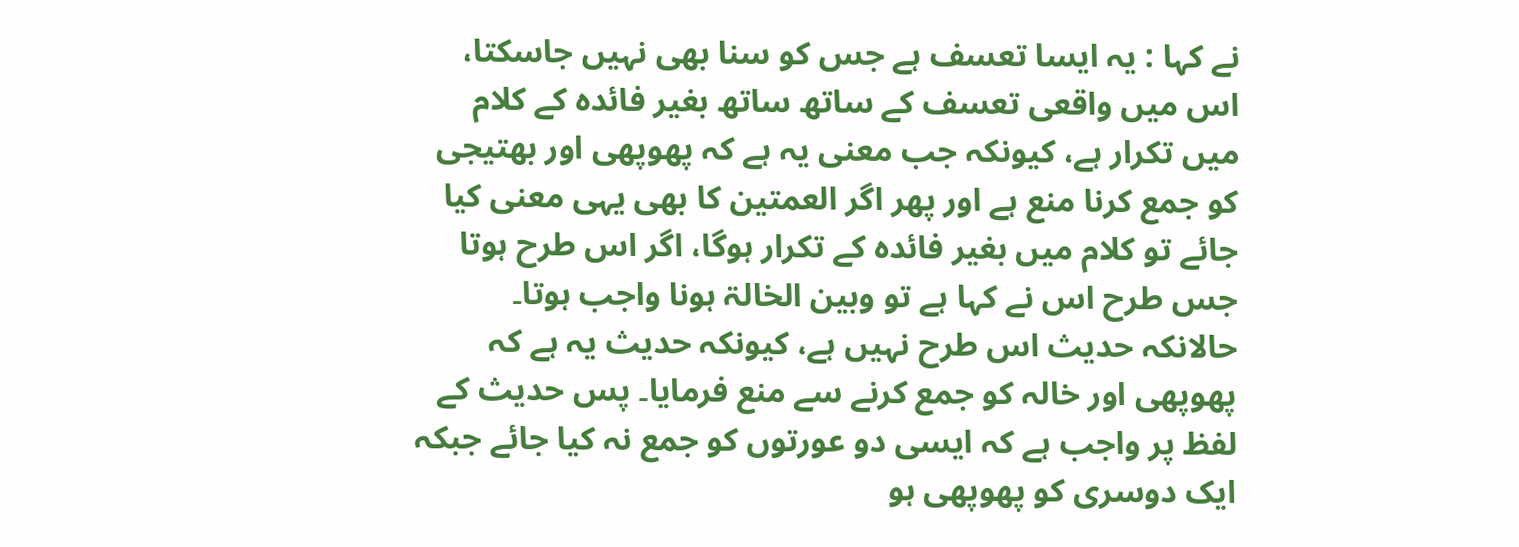نے کہا : یہ ایسا تعسف ہے جس کو سنا بھی نہیں جاسکتا، اس میں واقعی تعسف کے ساتھ ساتھ بغیر فائدہ کے کلام میں تکرار ہے، کیونکہ جب معنی یہ ہے کہ پھوپھی اور بھتیجی کو جمع کرنا منع ہے اور پھر اگر العمتین کا بھی یہی معنی کیا جائے تو کلام میں بغیر فائدہ کے تکرار ہوگا، اگر اس طرح ہوتا جس طرح اس نے کہا ہے تو وبین الخالۃ ہونا واجب ہوتا۔ حالانکہ حدیث اس طرح نہیں ہے، کیونکہ حدیث یہ ہے کہ پھوپھی اور خالہ کو جمع کرنے سے منع فرمایا۔ پس حدیث کے لفظ پر واجب ہے کہ ایسی دو عورتوں کو جمع نہ کیا جائے جبکہ ایک دوسری کو پھوپھی ہو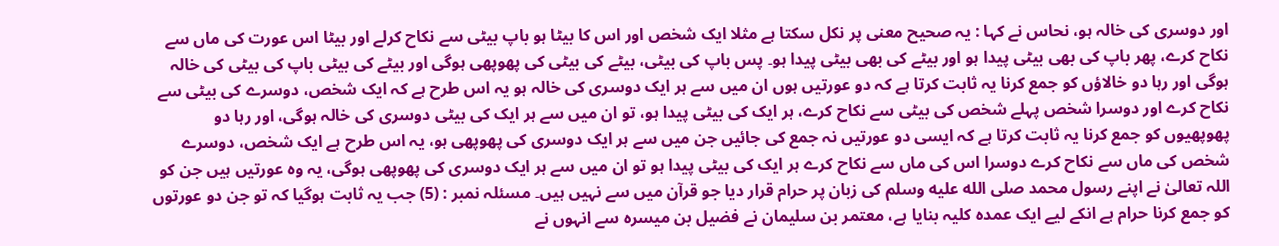اور دوسری کی خالہ ہو، نحاس نے کہا : یہ صحیح معنی پر نکل سکتا ہے مثلا ایک شخص اور اس کا بیٹا ہو باپ بیٹی سے نکاح کرلے اور بیٹا اس عورت کی ماں سے نکاح کرے، پھر باپ کی بھی بیٹی پیدا ہو اور بیٹے کی بھی بیٹی پیدا ہو۔ پس باپ کی بیٹی، بیٹے کی بیٹی کی پھوپھی ہوگی اور بیٹے کی بیٹی باپ کی بیٹی کی خالہ ہوگی اور رہا دو خالاؤں کو جمع کرنا یہ ثابت کرتا ہے کہ دو عورتیں ہوں ان میں سے ہر ایک دوسری کی خالہ ہو یہ اس طرح ہے کہ ایک شخص، دوسرے کی بیٹی سے نکاح کرے اور دوسرا شخص پہلے شخص کی بیٹی سے نکاح کرے، ہر ایک کی بیٹی پیدا ہو، تو ان میں سے ہر ایک کی بیٹی دوسری کی خالہ ہوگی، اور رہا دو پھوپھیوں کو جمع کرنا یہ ثابت کرتا ہے کہ ایسی دو عورتیں نہ جمع کی جائیں جن میں سے ہر ایک دوسری کی پھوپھی ہو، یہ اس طرح ہے ایک شخص، دوسرے شخص کی ماں سے نکاح کرے دوسرا اس کی ماں سے نکاح کرے ہر ایک کی بیٹی پیدا ہو تو ان میں سے ہر ایک دوسری کی پھوپھی ہوگی، یہ وہ عورتیں ہیں جن کو اللہ تعالیٰ نے اپنے رسول محمد صلى الله عليه وسلم کی زبان پر حرام قرار دیا جو قرآن میں سے نہیں ہیں۔ مسئلہ نمبر : (5) جب یہ ثابت ہوگیا کہ تو جن دو عورتوں کو جمع کرنا حرام ہے انکے لیے ایک عمدہ کلیہ بنایا ہے، معتمر بن سلیمان نے فضیل بن میسرہ سے انہوں نے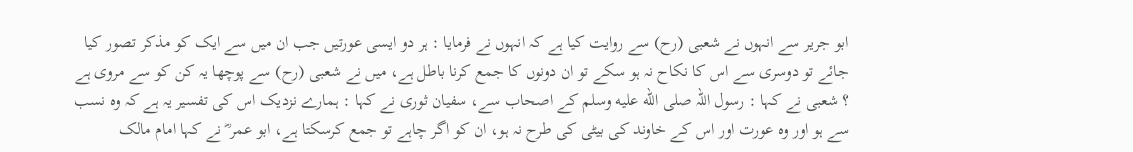ابو جریر سے انہوں نے شعبی (رح) سے روایت کیا ہے کہ انہوں نے فرمایا : ہر دو ایسی عورتیں جب ان میں سے ایک کو مذکر تصور کیا جائے تو دوسری سے اس کا نکاح نہ ہو سکے تو ان دونوں کا جمع کرنا باطل ہے، میں نے شعبی (رح) سے پوچھا یہ کن کو سے مروی ہے ؟ شعبی نے کہا : رسول اللہ صلى الله عليه وسلم کے اصحاب سے، سفیان ثوری نے کہا : ہمارے نزدیک اس کی تفسیر یہ ہے کہ وہ نسب سے ہو اور وہ عورت اور اس کے خاوند کی بیٹی کی طرح نہ ہو، ان کو اگر چاہے تو جمع کرسکتا ہے، ابو عمر ؓ نے کہا امام مالک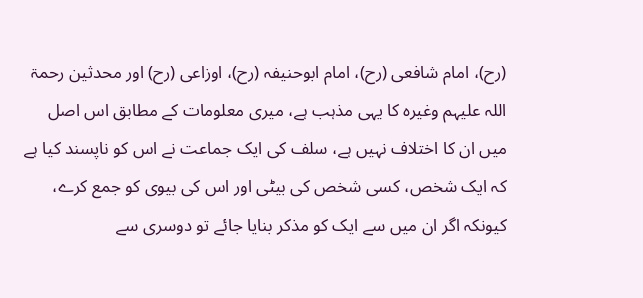(رح)، امام شافعی (رح)، امام ابوحنیفہ (رح)، اوزاعی (رح) اور محدثین رحمۃ اللہ علیہم وغیرہ کا یہی مذہب ہے، میری معلومات کے مطابق اس اصل میں ان کا اختلاف نہیں ہے، سلف کی ایک جماعت نے اس کو ناپسند کیا ہے کہ ایک شخص، کسی شخص کی بیٹی اور اس کی بیوی کو جمع کرے، کیونکہ اگر ان میں سے ایک کو مذکر بنایا جائے تو دوسری سے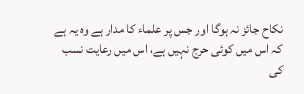نکاح جائز نہ ہوگا اور جس پر علماء کا مدار ہے وہ یہ ہے کہ اس میں کوئی حرج نہیں ہے، اس میں رعایت نسب کی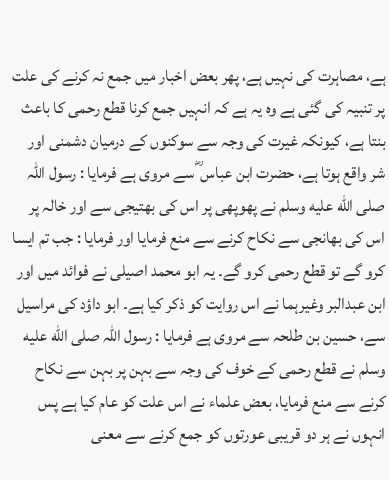ہے، مصاہرت کی نہیں ہے، پھر بعض اخبار میں جمع نہ کرنے کی علت پر تنبیہ کی گئی ہے وہ یہ ہے کہ انہیں جمع کرنا قطع رحمی کا باعث بنتا ہے، کیونکہ غیرت کی وجہ سے سوکنوں کے درمیان دشمنی اور شر واقع ہوتا ہے، حضرت ابن عباس ؓ سے مروی ہے فرمایا : رسول اللہ صلى الله عليه وسلم نے پھوپھی پر اس کی بھتیجی سے اور خالہ پر اس کی بھانجی سے نکاح کرنے سے منع فرمایا اور فرمایا : جب تم ایسا کرو گے تو قطع رحمی کرو گے۔ یہ ابو محمد اصیلی نے فوائد میں اور ابن عبدالبر وغیرہما نے اس روایت کو ذکر کیا ہے۔ ابو داؤد کی مراسیل سے، حسین بن طلحہ سے مروی ہے فرمایا : رسول اللہ صلى الله عليه وسلم نے قطع رحمی کے خوف کی وجہ سے بہن پر بہن سے نکاح کرنے سے منع فرمایا، بعض علماء نے اس علت کو عام کیا ہے پس انہوں نے ہر دو قریبی عورتوں کو جمع کرنے سے معنی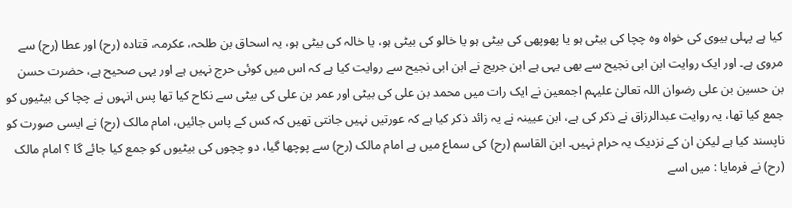کیا ہے پہلی بیوی کی خواہ وہ چچا کی بیٹی ہو یا پھوپھی کی بیٹی ہو یا خالو کی بیٹی ہو، یا خالہ کی بیٹی ہو، یہ اسحاق بن طلحہ، عکرمہ، قتادہ (رح) اور عطا (رح) سے مروی ہے۔ اور ایک روایت ابن ابی نجیح سے بھی یہی ہے ابن جریج نے ابن ابی نجیح سے روایت کیا ہے کہ اس میں کوئی حرج نہیں ہے اور یہی صحیح ہے، حضرت حسن بن حسین بن علی رضوان اللہ تعالیٰ علیہم اجمعین نے ایک رات میں محمد بن علی کی بیٹی اور عمر بن علی کی بیٹی سے نکاح کیا تھا پس انہوں نے چچا کی بیٹیوں کو جمع کیا تھا، یہ روایت عبدالرزاق نے ذکر کی ہے، ابن عیینہ نے یہ زائد ذکر کیا ہے کہ عورتیں نہیں جانتی تھیں کہ کس کے پاس جائیں، امام مالک (رح) نے ایسی صورت کو ناپسند کیا ہے لیکن ان کے نزدیک یہ حرام نہیں۔ ابن القاسم (رح) کی سماع میں ہے امام مالک (رح) سے پوچھا گیا، دو چچوں کی بیٹیوں کو جمع کیا جائے گا ؟ امام مالک (رح) نے فرمایا : میں اسے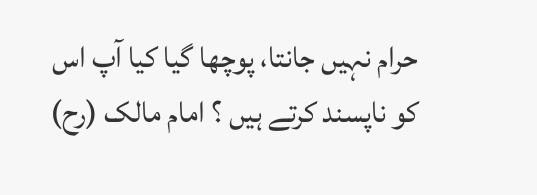حرام نہیں جانتا، پوچھا گیا کیا آپ اس کو ناپسند کرتے ہیں ؟ امام مالک (رح)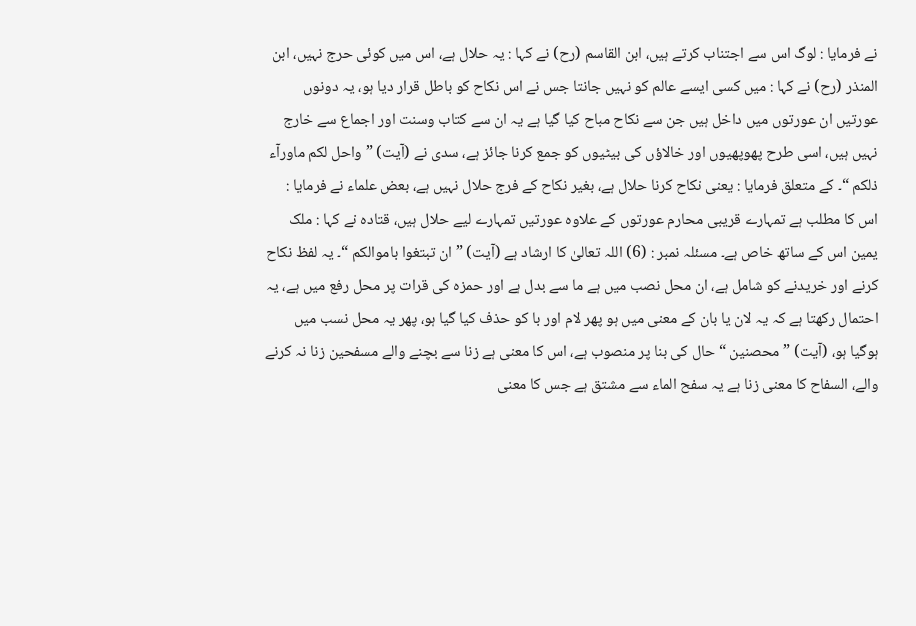نے فرمایا : لوگ اس سے اجتناب کرتے ہیں، ابن القاسم (رح) نے کہا : یہ حلال ہے، اس میں کوئی حرج نہیں، ابن المنذر (رح) نے کہا : میں کسی ایسے عالم کو نہیں جانتا جس نے اس نکاح کو باطل قرار دیا ہو، یہ دونوں عورتیں ان عورتوں میں داخل ہیں جن سے نکاح مباح کیا گیا ہے یہ ان سے کتاب وسنت اور اجماع سے خارج نہیں ہیں، اسی طرح پھوپھیوں اور خالاؤں کی بیٹیوں کو جمع کرنا جائز ہے، سدی نے (آیت) ” واحل لکم ماورآء ذلکم “۔ کے متعلق فرمایا : یعنی نکاح کرنا حلال ہے، بغیر نکاح کے فرج حلال نہیں ہے، بعض علماء نے فرمایا : اس کا مطلب ہے تمہارے قریبی محارم عورتوں کے علاوہ عورتیں تمہارے لیے حلال ہیں، قتادہ نے کہا : ملک یمین اس کے ساتھ خاص ہے۔ مسئلہ نمبر : (6) اللہ تعالیٰ کا ارشاد ہے (آیت) ” ان تبتغوا باموالکم “۔ یہ لفظ نکاح کرنے اور خریدنے کو شامل ہے، ان محل نصب میں ہے ما سے بدل ہے اور حمزہ کی قرات پر محل رفع میں ہے، یہ احتمال رکھتا ہے کہ یہ لان یا بان کے معنی میں ہو پھر لام اور با کو حذف کیا گیا ہو، پھر یہ محل نسب میں ہوگیا ہو، (آیت) ” محصنین “ حال کی بنا پر منصوب ہے، اس کا معنی ہے زنا سے بچنے والے مسفحین زنا نہ کرنے والے، السفاح کا معنی زنا ہے یہ سفح الماء سے مشتق ہے جس کا معنی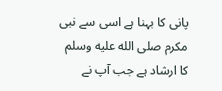پانی کا بہنا ہے اسی سے نبی مکرم صلى الله عليه وسلم کا ارشاد ہے جب آپ نے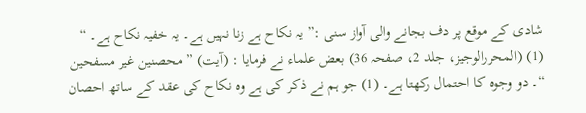شادی کے موقع پر دف بجانے والی آواز سنی :” یہ نکاح ہے زنا نہیں ہے۔ یہ خفیہ نکاح ہے۔ “ (1) (المحررالوجیز، جلد 2، صفحہ 36) بعض علماء نے فرمایا : (آیت) ” محصنین غیر مسفحین “۔ دو وجوہ کا احتمال رکھتا ہے۔ (1) جو ہم نے ذکر کی ہے وہ نکاح کی عقد کے ساتھ احصان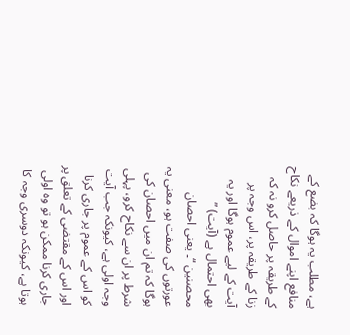ہے، مطلب یہ ہوگا کہ بضع کے منافع اپنے اموال کے ذریعے نکاح کے طریقہ پر حاصل کرو نہ کہ زنا کے طریقہ پر، اس وجہ پر آیت کے لیے عموم ہوگا اور یہ بھی احتمال ہے (آیت) ” محصنین “۔ یعنی احصان عورتوں کی صفت ہو، معنی یہ ہوگا کہ تم ان میں احصان کی شرط پر ان سے نکاح کرو، پہلی وجہ اولی ہے، کیونکہ جب آیت کو اس کے عموم پر جاری کرنا اور اس کے مقتضی کے تعلق پر جاری کرنا ممکن ہو تو وہ اولی ہوتا ہے، کیونکہ دوسری وجہ کا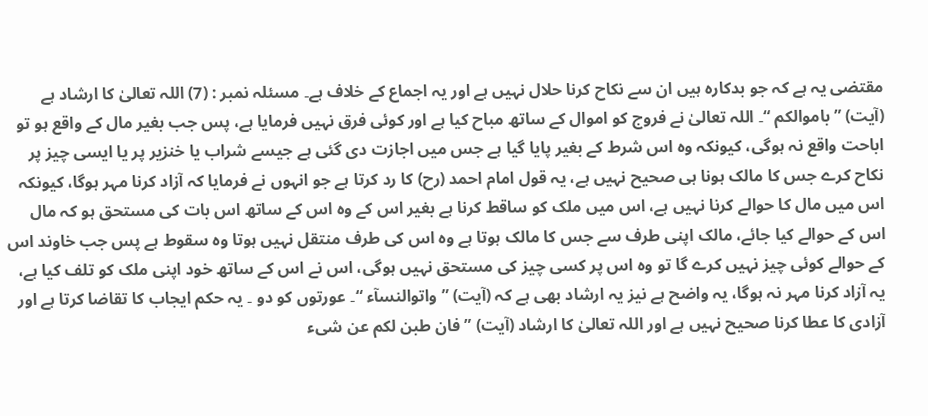مقتضی یہ ہے کہ جو بدکارہ ہیں ان سے نکاح کرنا حلال نہیں ہے اور یہ اجماع کے خلاف ہے۔ مسئلہ نمبر : (7) اللہ تعالیٰ کا ارشاد ہے (آیت) ” باموالکم “۔ اللہ تعالیٰ نے فروج کو اموال کے ساتھ مباح کیا ہے اور کوئی فرق نہیں فرمایا ہے، پس جب بغیر مال کے واقع ہو تو اباحت واقع نہ ہوگی، کیونکہ وہ اس شرط کے بغیر پایا گیا ہے جس میں اجازت دی گئی ہے جیسے شراب یا خنزیر پر یا ایسی چیز پر نکاح کرے جس کا مالک ہونا ہی صحیح نہیں ہے، یہ قول امام احمد (رح) کا رد کرتا ہے جو انہوں نے فرمایا کہ آزاد کرنا مہر ہوگا، کیونکہ اس میں مال کا حوالے کرنا نہیں ہے، اس میں ملک کو ساقط کرنا ہے بغیر اس کے وہ اس کے ساتھ اس بات کی مستحق ہو کہ مال اس کے حوالے کیا جائے، مالک اپنی طرف سے جس کا مالک ہوتا ہے وہ اس کی طرف منتقل نہیں ہوتا وہ سقوط ہے پس جب خاوند اس کے حوالے کوئی چیز نہیں کرے گا تو وہ اس پر کسی چیز کی مستحق نہیں ہوگی، اس نے اس کے ساتھ خود اپنی ملک کو تلف کیا ہے، یہ آزاد کرنا مہر نہ ہوگا، یہ واضح ہے نیز یہ ارشاد بھی ہے کہ (آیت) ” واتوالنسآء “۔ عورتوں کو دو ۔ یہ حکم ایجاب کا تقاضا کرتا ہے اور آزادی کا عطا کرنا صحیح نہیں ہے اور اللہ تعالیٰ کا ارشاد (آیت) ” فان طبن لکم عن شیء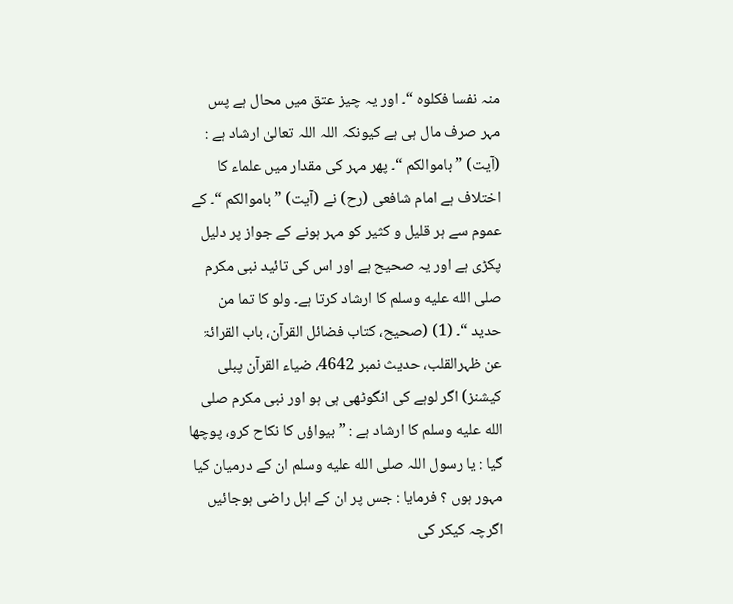منہ نفسا فکلوہ “۔ اور یہ چیز عتق میں محال ہے پس مہر صرف مال ہی ہے کیونکہ اللہ اللہ تعالیٰ ارشاد ہے : (آیت) ” باموالکم “۔ پھر مہر کی مقدار میں علماء کا اختلاف ہے امام شافعی (رح) نے (آیت) ” باموالکم “۔ کے عموم سے ہر قلیل و کثیر کو مہر ہونے کے جواز پر دلیل پکڑی ہے اور یہ صحیح ہے اور اس کی تائید نبی مکرم صلى الله عليه وسلم کا ارشاد کرتا ہے۔ ولو کا تما من حدید “۔ (1) (صحیح، کتاب فضائل القرآن، باب القرائۃ عن ظہرالقلب، حدیث نمبر 4642، ضیاء القرآن پبلی کیشنز) اگر لوہے کی انگوٹھی ہی ہو اور نبی مکرم صلى الله عليه وسلم کا ارشاد ہے : ” بیواؤں کا نکاح کرو، پوچھا گیا : یا رسول اللہ صلى الله عليه وسلم ان کے درمیان کیا مہور ہوں ؟ فرمایا : جس پر ان کے اہل راضی ہوجائیں اگرچہ کیکر کی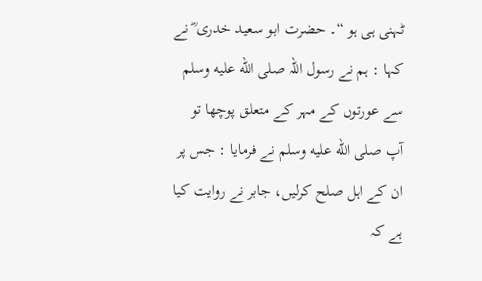ٹہنی ہی ہو “۔ حضرت ابو سعید خدری ؓ نے کہا : ہم نے رسول اللہ صلى الله عليه وسلم سے عورتوں کے مہر کے متعلق پوچھا تو آپ صلى الله عليه وسلم نے فرمایا : جس پر ان کے اہل صلح کرلیں، جابر نے روایت کیا ہے کہ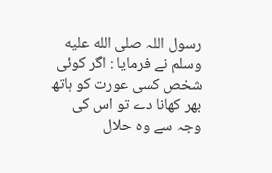رسول اللہ صلى الله عليه وسلم نے فرمایا : اگر کوئی شخص کسی عورت کو ہاتھ بھر کھانا دے تو اس کی وجہ سے وہ حلال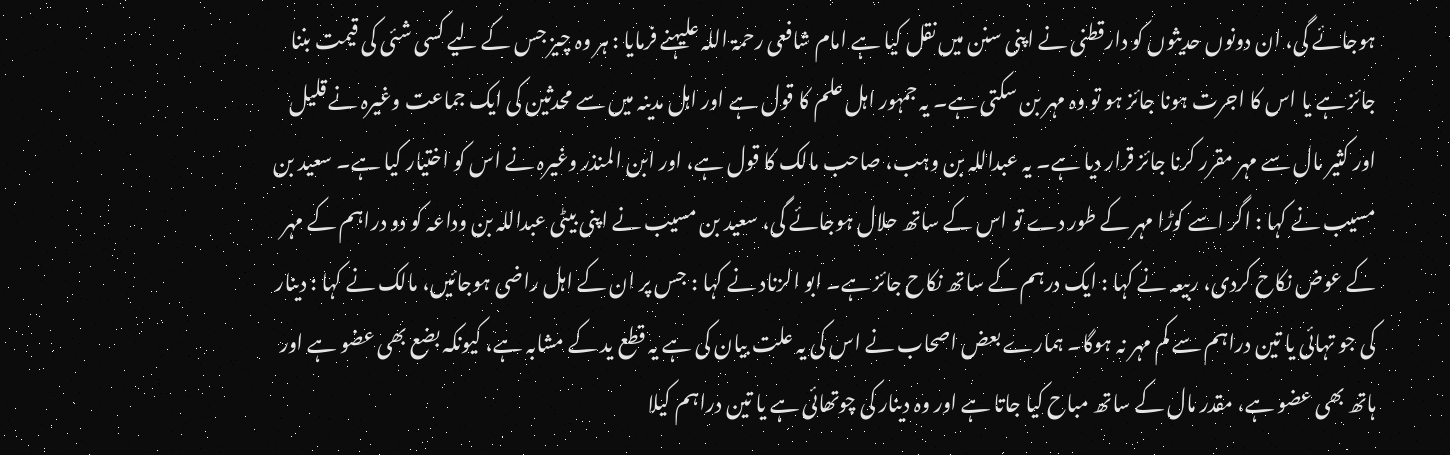ہوجائے گی، ان دونوں حدیثوں کو دارقطنی نے اپنی سنن میں نقل کیا ہے امام شافعی رحمۃ اللہ علیہنے فرمایا : ہر وہ چیز جس کے لیے کسی شئی کی قیمت بننا جائز ہے یا اس کا اجرت ہونا جائز ہو تو وہ مہر بن سکتی ہے۔ یہ جمہور اہل علم کا قول ہے اور اہل مدینہ میں سے محدثین کی ایک جماعت وغیرہ نے قلیل اور کثیر مال سے مہر مقرر کرنا جائز قرار دیا ہے۔ یہ عبداللہ بن وہب، صاحب مالک کا قول ہے، اور ابن المنذر وغیرہ نے اس کو اختیار کیا ہے۔ سعید بن مسیب نے کہا : اگر اسے کوڑا مہر کے طور دے تو اس کے ساتھ حلال ہوجائے گی، سعید بن مسیب نے اپنی بیٹی عبداللہ بن وداعہ کو دو دراہم کے مہر کے عوض نکاح کردی، ربیعہ نے کہا : ایک درہم کے ساتھ نکاح جائز ہے۔ ابو الزناد نے کہا : جس پر ان کے اہل راضی ہوجائیں، مالک نے کہا : دینار کی جو تہائی یا تین دراہم سے کم مہر نہ ہوگا۔ ہمارے بعض اصحاب نے اس کی یہ علت بیان کی ہے یہ قطع ید کے مشابہ ہے، کیونکہ بضع بھی عضو ہے اور ہاتھ بھی عضو ہے، مقدر مال کے ساتھ مباح کیا جاتا ہے اور وہ دینار کی چوتھائی ہے یا تین دراہم کیلا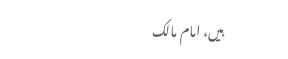ہیں، امام مالک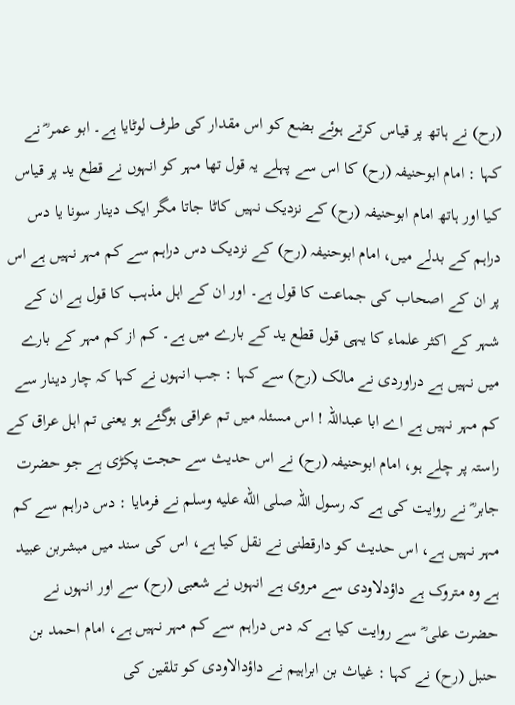(رح) نے ہاتھ پر قیاس کرتے ہوئے بضع کو اس مقدار کی طرف لوٹایا ہے۔ ابو عمر ؓ نے کہا : امام ابوحنیفہ (رح) کا اس سے پہلے یہ قول تھا مہر کو انہوں نے قطع ید پر قیاس کیا اور ہاتھ امام ابوحنیفہ (رح) کے نزدیک نہیں کاٹا جاتا مگر ایک دینار سونا یا دس دراہم کے بدلے میں، امام ابوحنیفہ (رح) کے نزدیک دس دراہم سے کم مہر نہیں ہے اس پر ان کے اصحاب کی جماعت کا قول ہے۔ اور ان کے اہل مذہب کا قول ہے ان کے شہر کے اکثر علماء کا یہی قول قطع ید کے بارے میں ہے۔ کم از کم مہر کے بارے میں نہیں ہے دراوردی نے مالک (رح) سے کہا : جب انہوں نے کہا کہ چار دینار سے کم مہر نہیں ہے اے ابا عبداللہ ! اس مسئلہ میں تم عراقی ہوگئے ہو یعنی تم اہل عراق کے راستہ پر چلے ہو، امام ابوحنیفہ (رح) نے اس حدیث سے حجت پکڑی ہے جو حضرت جابر ؓ نے روایت کی ہے کہ رسول اللہ صلى الله عليه وسلم نے فرمایا : دس دراہم سے کم مہر نہیں ہے، اس حدیث کو دارقطنی نے نقل کیا ہے، اس کی سند میں مبشربن عبید ہے وہ متروک ہے داؤدلاودی سے مروی ہے انہوں نے شعبی (رح) سے اور انہوں نے حضرت علی ؓ سے روایت کیا ہے کہ دس دراہم سے کم مہر نہیں ہے، امام احمد بن حنبل (رح) نے کہا : غیاث بن ابراہیم نے داؤدالاودی کو تلقین کی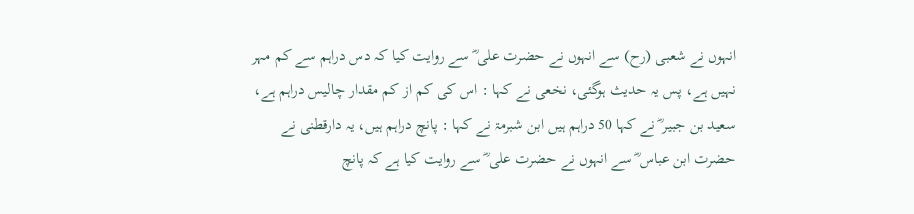انہوں نے شعبی (رح) سے انہوں نے حضرت علی ؓ سے روایت کیا کہ دس دراہم سے کم مہر نہیں ہے، پس یہ حدیث ہوگئی، نخعی نے کہا : اس کی کم از کم مقدار چالیس دراہم ہے، سعید بن جبیر ؓ نے کہا 50 دراہم ہیں ابن شبرمۃ نے کہا : پانچ دراہم ہیں، یہ دارقطنی نے حضرت ابن عباس ؓ سے انہوں نے حضرت علی ؓ سے روایت کیا ہے کہ پانچ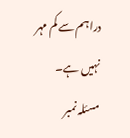دراہم سے کم مہر نہیں ہے۔ مسئلہ نمبر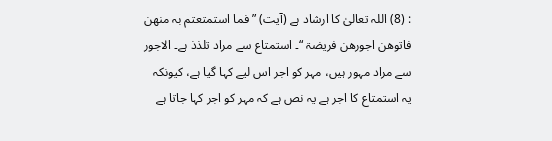: (8) اللہ تعالیٰ کا ارشاد ہے (آیت) ” فما استمتعتم بہ منھن فاتوھن اجورھن فریضۃ “۔ استمتاع سے مراد تلذذ ہے۔ الاجور سے مراد مہور ہیں، مہر کو اجر اس لیے کہا گیا ہے، کیونکہ یہ استمتاع کا اجر ہے یہ نص ہے کہ مہر کو اجر کہا جاتا ہے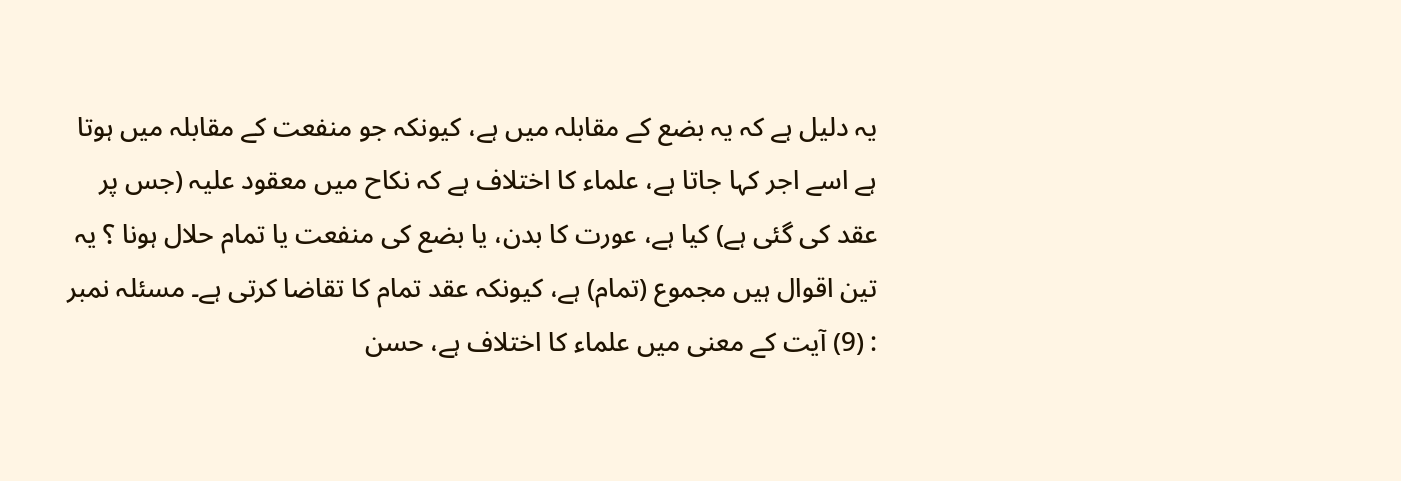یہ دلیل ہے کہ یہ بضع کے مقابلہ میں ہے، کیونکہ جو منفعت کے مقابلہ میں ہوتا ہے اسے اجر کہا جاتا ہے، علماء کا اختلاف ہے کہ نکاح میں معقود علیہ (جس پر عقد کی گئی ہے) کیا ہے، عورت کا بدن، یا بضع کی منفعت یا تمام حلال ہونا ؟ یہ تین اقوال ہیں مجموع (تمام) ہے، کیونکہ عقد تمام کا تقاضا کرتی ہے۔ مسئلہ نمبر : (9) آیت کے معنی میں علماء کا اختلاف ہے، حسن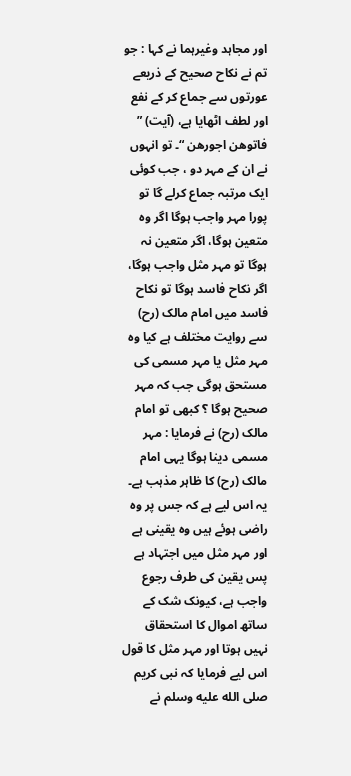اور مجاہد وغیرہما نے کہا : جو تم نے نکاح صحیح کے ذریعے عورتوں سے جماع کر کے نفع اور لطف اٹھایا ہے، (آیت) ” فاتوھن اجورھن “۔ تو انہوں نے ان کے مہر دو ، جب کوئی ایک مرتبہ جماع کرلے گا تو پورا مہر واجب ہوگا اگر وہ متعین ہوگا، اگر متعین نہ ہوگا تو مہر مثل واجب ہوگا، اگر نکاح فاسد ہوگا تو نکاح فاسد میں امام مالک (رح) سے روایت مختلف ہے کیا وہ مہر مثل یا مہر مسمی کی مستحق ہوگی جب کہ مہر صحیح ہوگا ؟ کبھی تو امام مالک (رح) نے فرمایا : مہر مسمی دینا ہوگا یہی امام مالک (رح) کا ظاہر مذہب ہے۔ یہ اس لیے ہے کہ جس پر وہ راضی ہوئے ہیں وہ یقینی ہے اور مہر مثل میں اجتہاد ہے پس یقین کی طرف رجوع واجب ہے، کیونک شک کے ساتھ اموال کا استحقاق نہیں ہوتا اور مہر مثل کا قول اس لیے فرمایا کہ نبی کریم صلى الله عليه وسلم نے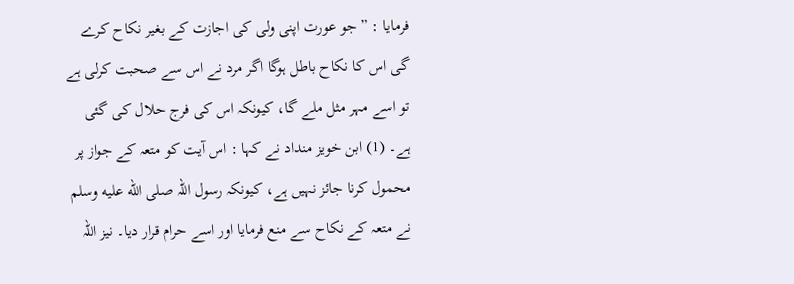فرمایا : ” جو عورت اپنی ولی کی اجازت کے بغیر نکاح کرے گی اس کا نکاح باطل ہوگا اگر مرد نے اس سے صحبت کرلی ہے تو اسے مہر مثل ملے گا، کیونکہ اس کی فرج حلال کی گئی ہے۔ (1) ابن خویز منداد نے کہا : اس آیت کو متعہ کے جواز پر محمول کرنا جائز نہیں ہے، کیونکہ رسول اللہ صلى الله عليه وسلم نے متعہ کے نکاح سے منع فرمایا اور اسے حرام قرار دیا۔ نیز اللہ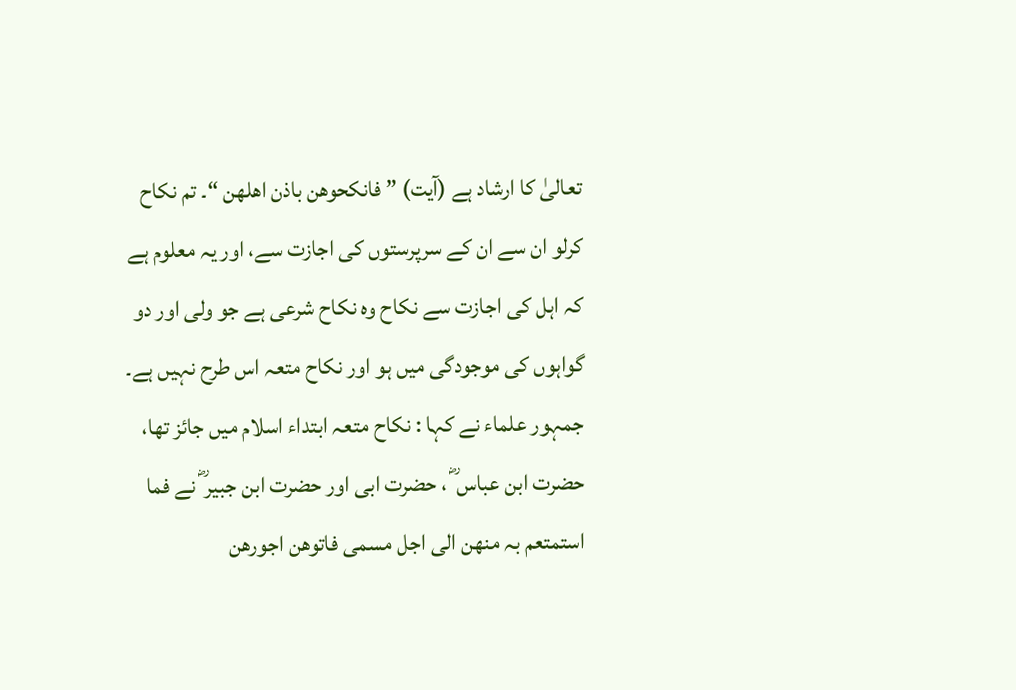تعالیٰ کا ارشاد ہے (آیت) ” فانکحوھن باذن اھلھن “۔ تم نکاح کرلو ان سے ان کے سرپرستوں کی اجازت سے، اور یہ معلوم ہے کہ اہل کی اجازت سے نکاح وہ نکاح شرعی ہے جو ولی اور دو گواہوں کی موجودگی میں ہو اور نکاح متعہ اس طرح نہیں ہے۔ جمہور علماء نے کہا : نکاح متعہ ابتداء اسلام میں جائز تھا، حضرت ابن عباس ؓ ، حضرت ابی اور حضرت ابن جبیر ؓ نے فما استمتعم بہ منھن الی اجل مسمی فاتوھن اجورھن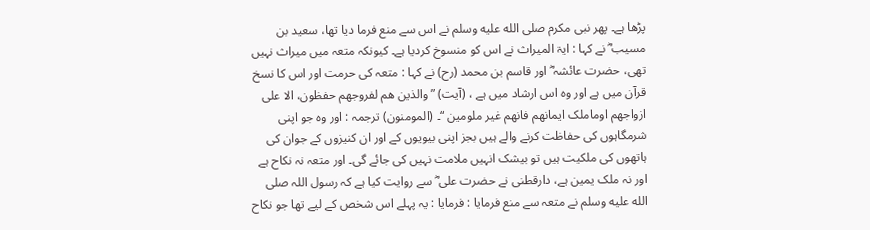پڑھا ہے۔ پھر نبی مکرم صلى الله عليه وسلم نے اس سے منع فرما دیا تھا، سعید بن مسیب ؓ نے کہا : ایۃ المیراث نے اس کو منسوخ کردیا ہے۔ کیونکہ متعہ میں میراث نہیں تھی، حضرت عائشہ ؓ اور قاسم بن محمد (رح) نے کہا : متعہ کی حرمت اور اس کا نسخ قرآن میں ہے اور وہ اس ارشاد میں ہے ، (آیت) ” والذین ھم لفروجھم حفظون، الا علی ازواجھم اوماملک ایمانھم فانھم غیر ملومین “۔ (المومنون) ترجمہ : اور وہ جو اپنی شرمگاہوں کی حفاظت کرنے والے ہیں بجز اپنی بیویوں کے اور ان کنیزوں کے جوان کی ہاتھوں کی ملکیت ہیں تو بیشک انہیں ملامت نہیں کی جائے گی۔ اور متعہ نہ نکاح ہے اور نہ ملک یمین ہے، دارقطنی نے حضرت علی ؓ سے روایت کیا ہے کہ رسول اللہ صلى الله عليه وسلم نے متعہ سے منع فرمایا : فرمایا : یہ پہلے اس شخص کے لیے تھا جو نکاح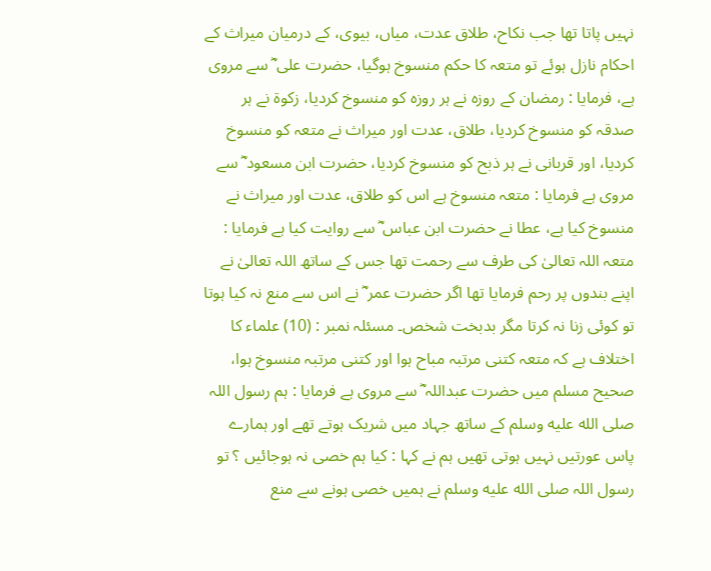نہیں پاتا تھا جب نکاح، طلاق عدت، میاں، بیوی، کے درمیان میراث کے احکام نازل ہوئے تو متعہ کا حکم منسوخ ہوگیا، حضرت علی ؓ سے مروی ہے، فرمایا : رمضان کے روزہ نے ہر روزہ کو منسوخ کردیا، زکوۃ نے ہر صدقہ کو منسوخ کردیا، طلاق، عدت اور میراث نے متعہ کو منسوخ کردیا، اور قربانی نے ہر ذبح کو منسوخ کردیا، حضرت ابن مسعود ؓ سے مروی ہے فرمایا : متعہ منسوخ ہے اس کو طلاق، عدت اور میراث نے منسوخ کیا ہے، عطا نے حضرت ابن عباس ؓ سے روایت کیا ہے فرمایا : متعہ اللہ تعالیٰ کی طرف سے رحمت تھا جس کے ساتھ اللہ تعالیٰ نے اپنے بندوں پر رحم فرمایا تھا اگر حضرت عمر ؓ نے اس سے منع نہ کیا ہوتا تو کوئی زنا نہ کرتا مگر بدبخت شخص۔ مسئلہ نمبر : (10) علماء کا اختلاف ہے کہ متعہ کتنی مرتبہ مباح ہوا اور کتنی مرتبہ منسوخ ہوا، صحیح مسلم میں حضرت عبداللہ ؓ سے مروی ہے فرمایا : ہم رسول اللہ صلى الله عليه وسلم کے ساتھ جہاد میں شریک ہوتے تھے اور ہمارے پاس عورتیں نہیں ہوتی تھیں ہم نے کہا : کیا ہم خصی نہ ہوجائیں ؟ تو رسول اللہ صلى الله عليه وسلم نے ہمیں خصی ہونے سے منع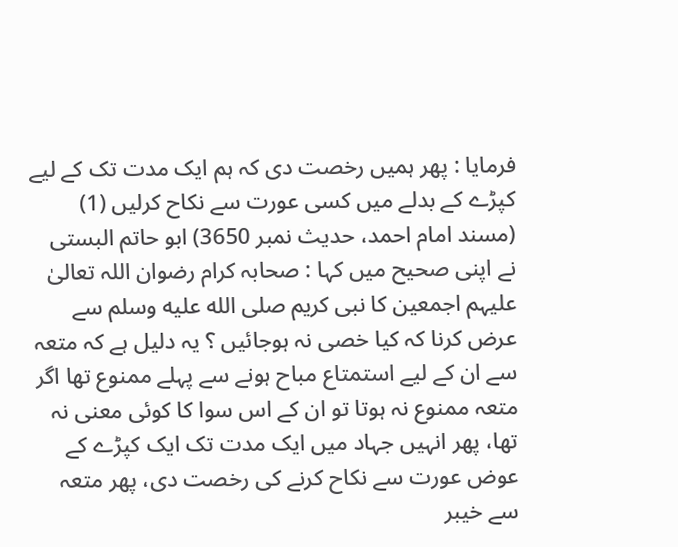فرمایا : پھر ہمیں رخصت دی کہ ہم ایک مدت تک کے لیے کپڑے کے بدلے میں کسی عورت سے نکاح کرلیں (1) (مسند امام احمد، حدیث نمبر 3650) ابو حاتم البستی نے اپنی صحیح میں کہا : صحابہ کرام رضوان اللہ تعالیٰ علیہم اجمعین کا نبی کریم صلى الله عليه وسلم سے عرض کرنا کہ کیا خصی نہ ہوجائیں ؟ یہ دلیل ہے کہ متعہ سے ان کے لیے استمتاع مباح ہونے سے پہلے ممنوع تھا اگر متعہ ممنوع نہ ہوتا تو ان کے اس سوا کا کوئی معنی نہ تھا، پھر انہیں جہاد میں ایک مدت تک ایک کپڑے کے عوض عورت سے نکاح کرنے کی رخصت دی، پھر متعہ سے خیبر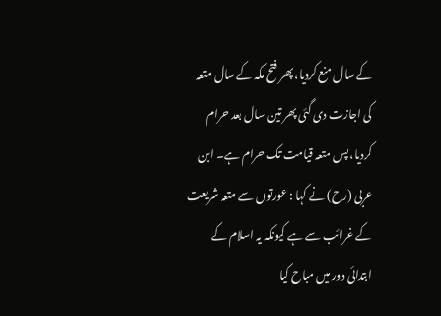کے سال منع کردیا، پھر فتح مکہ کے سال متعہ کی اجازت دی گئی پھر تین سال بعد حرام کردیا، پس متعہ قیامت تک حرام ہے۔ ابن عربی (رح) نے کہا : عورتوں سے متعہ شریعت کے غرائب سے ہے کیونکہ یہ اسلام کے ابتدائی دور میں مباح کیا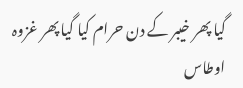گیا پھر خیبر کے دن حرام کیا گیا پھر غزوہ اوطاس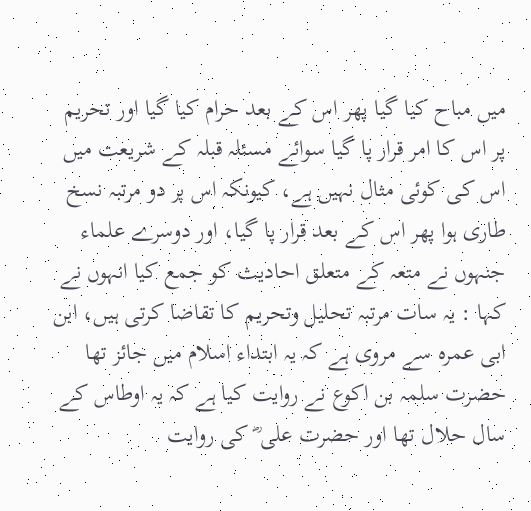میں مباح کیا گیا پھر اس کے بعد حرام کیا گیا اور تحریم پر اس کا امر قرار پا گیا سوائے مسئلہ قبلہ کے شریعت میں اس کی کوئی مثال نہیں ہے، کیونکہ اس پر دو مرتبہ نسخ طاری ہوا پھر اس کے بعد قرار پا گیا، اور دوسرے علماء جنہوں نے متعہ کے متعلق احادیث کو جمع کیا انہوں نے کہا : یہ سات مرتبہ تحلیل وتحریم کا تقاضا کرتی ہیں، ابن ابی عمرہ سے مروی ہے کہ یہ ابتداء اسلام میں جائز تھا حضرت سلمہ بن اکوع نے روایت کیا ہے کہ یہ اوطاس کے سال حلال تھا اور حضرت علی ؓ کی روایت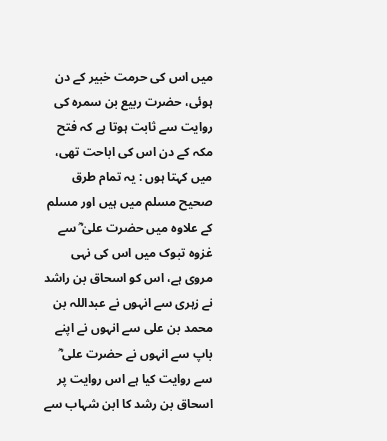میں اس کی حرمت خبیر کے دن ہوئی، حضرت ربیع بن سمرہ کی روایت سے ثابت ہوتا ہے کہ فتح مکہ کے دن اس کی اباحت تھی، میں کہتا ہوں : یہ تمام طرق صحیح مسلم میں ہیں اور مسلم کے علاوہ میں حضرت علیٰ ؓ سے غزوہ تبوک میں اس کی نہی مروی ہے، اس کو اسحاق بن راشد نے زہری سے انہوں نے عبداللہ بن محمد بن علی سے انہوں نے اپنے باپ سے انہوں نے حضرت علی ؓ سے روایت کیا ہے اس روایت پر اسحاق بن رشد کا ابن شہاب سے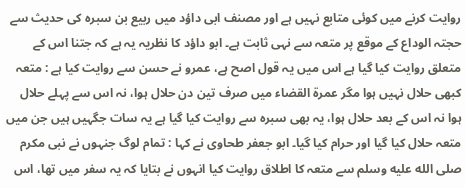روایت کرنے میں کوئی متابع نہیں ہے اور مصنف ابی داؤد میں ربیع بن سبرہ کی حدیث سے حجتہ الوداع کے موقع پر متعہ سے نہی ثابت ہے۔ ابو داؤد کا نظریہ یہ ہے کہ جتنا اس کے متعلق روایت کیا گیا ہے اس میں یہ قول اصح ہے، عمرو نے حسن سے روایت کیا ہے : متعہ کبھی حلال نہیں ہوا مگر عمرۃ القضاء میں صرف تین دن حلال ہوا، نہ اس سے پہلے حلال ہوا نہ اس کے بعد حلال ہوا، یہ بھی سبرہ سے روایت کیا گیا ہے یہ سات جگہیں ہیں جن میں متعہ حلال کیا گیا اور حرام کیا گیا۔ ابو جعفر طحاوی نے کہا : تمام لوگ جنہوں نے نبی مکرم صلى الله عليه وسلم سے متعہ کا اطلاق روایت کیا انہوں نے بتایا کہ یہ سفر میں تھا، اس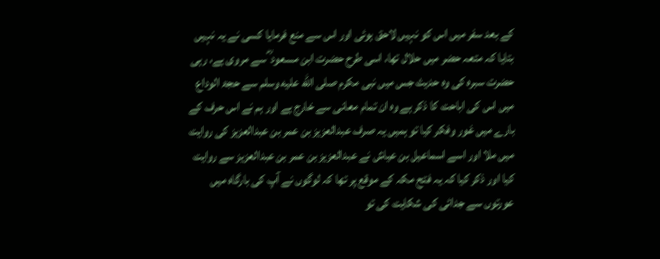کے بعد سفر میں اس کو نہیں لاحق ہوئی اور اس سے منع فرمایا کسی نے یہ نہیں بتایا کہ متعہ حضر میں حلال تھا، اسی طرح حضرت ابن مسعود ؓ سے مروی ہے، رہی حضرت سبرہ کی وہ حدیث جس میں نبی مکرم صلى الله عليه وسلم سے حجۃ الوداع میں اس کی اباحت کا ذکر ہے وہ ان تمام معانی سے خارج ہے اور ہم نے اس حرف کے بارے میں غور وفکر کیا تو ہمیں یہ صرف عبدالعزیز بن عمر بن عبدالعزیز کی روایت میں ملا اور اسے اسماعیل بن عیاش نے عبدالعزیز بن عمر بن عبدالعزیز سے روایت کیا اور ذکر کیا کہ یہ فتح مکہ کے موقع پر تھا کہ لوگوں نے آپ کی بارگاہ میں عورتوں سے جدائی کی شکایت کی تو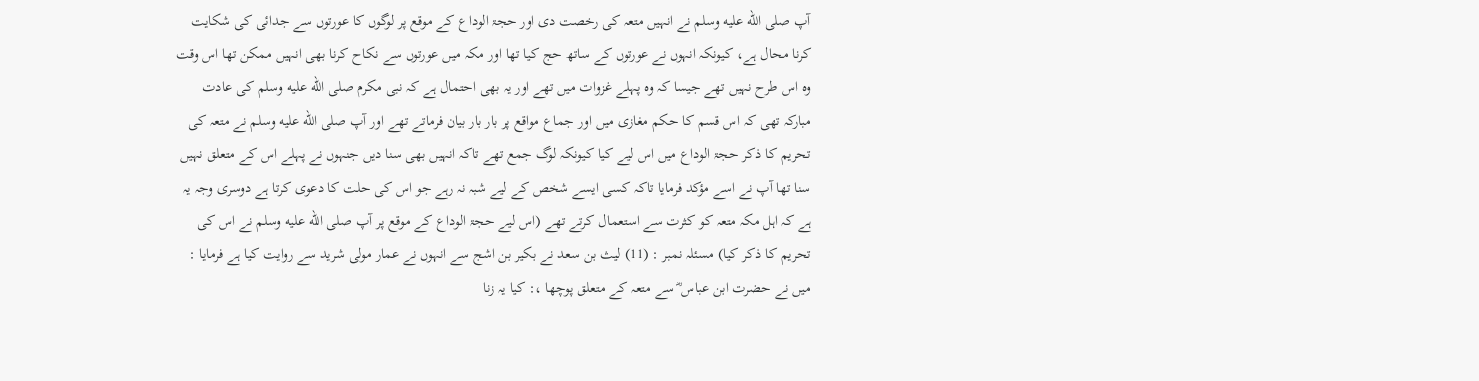آپ صلى الله عليه وسلم نے انہیں متعہ کی رخصت دی اور حجۃ الوداع کے موقع پر لوگوں کا عورتوں سے جدائی کی شکایت کرنا محال ہے، کیونکہ انہوں نے عورتوں کے ساتھ حج کیا تھا اور مکہ میں عورتوں سے نکاح کرنا بھی انہیں ممکن تھا اس وقت وہ اس طرح نہیں تھے جیسا کہ وہ پہلے غزوات میں تھے اور یہ بھی احتمال ہے کہ نبی مکرم صلى الله عليه وسلم کی عادت مبارکہ تھی کہ اس قسم کا حکم مغازی میں اور جماع مواقع پر بار بار بیان فرماتے تھے اور آپ صلى الله عليه وسلم نے متعہ کی تحریم کا ذکر حجۃ الوداع میں اس لیے کیا کیونکہ لوگ جمع تھے تاکہ انہیں بھی سنا دیں جنہوں نے پہلے اس کے متعلق نہیں سنا تھا آپ نے اسے مؤکد فرمایا تاکہ کسی ایسے شخص کے لیے شبہ نہ رہے جو اس کی حلت کا دعوی کرتا ہے دوسری وجہ یہ ہے کہ اہل مکہ متعہ کو کثرت سے استعمال کرتے تھے (اس لیے حجۃ الوداع کے موقع پر آپ صلى الله عليه وسلم نے اس کی تحریم کا ذکر کیا) مسئلہ نمبر : (11) لیث بن سعد نے بکیر بن اشج سے انہوں نے عمار مولی شرید سے روایت کیا ہے فرمایا : میں نے حضرت ابن عباس ؓ سے متعہ کے متعلق پوچھا ،: کیا یہ زنا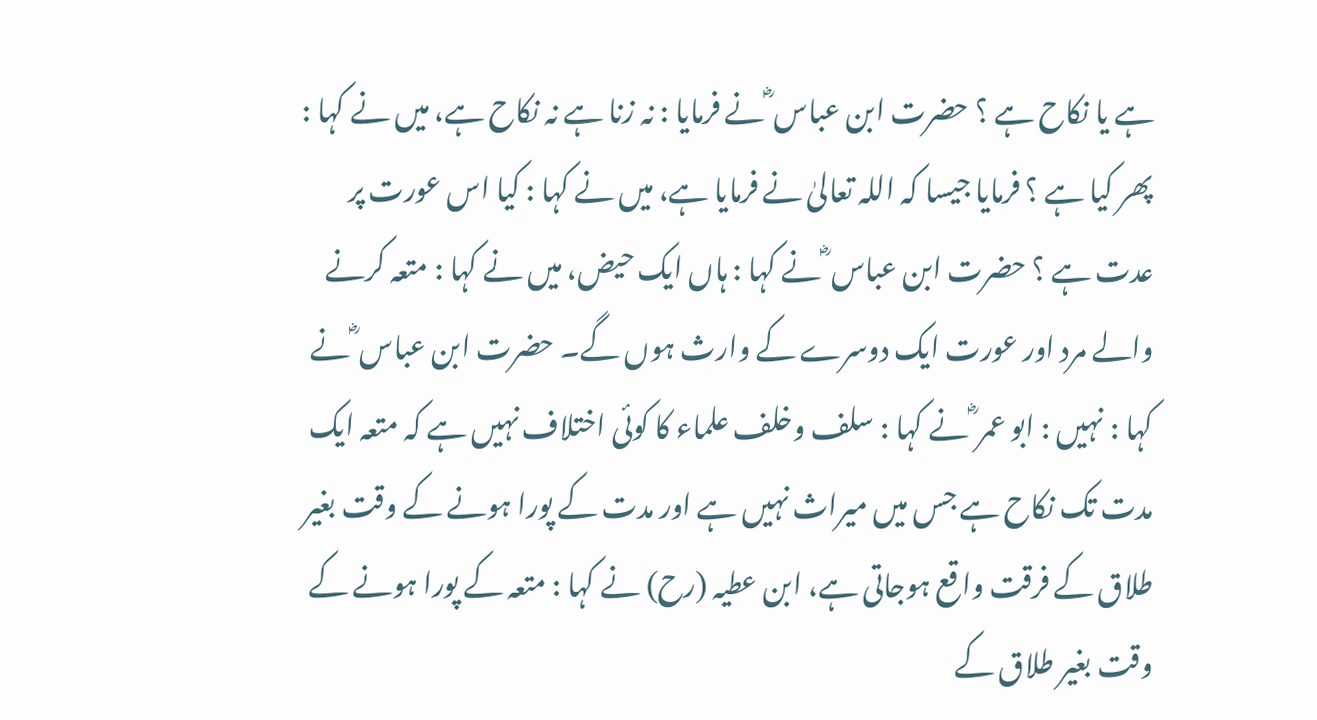ہے یا نکاح ہے ؟ حضرت ابن عباس ؓ نے فرمایا : نہ زنا ہے نہ نکاح ہے، میں نے کہا : پھر کیا ہے ؟ فرمایا جیسا کہ اللہ تعالیٰ نے فرمایا ہے، میں نے کہا : کیا اس عورت پر عدت ہے ؟ حضرت ابن عباس ؓ نے کہا : ہاں ایک حیض، میں نے کہا : متعہ کرنے والے مرد اور عورت ایک دوسرے کے وارث ہوں گے۔ حضرت ابن عباس ؓ نے کہا : نہیں : ابو عمر ؓ نے کہا : سلف وخلف علماء کا کوئی اختلاف نہیں ہے کہ متعہ ایک مدت تک نکاح ہے جس میں میراث نہیں ہے اور مدت کے پورا ہونے کے وقت بغیر طلاق کے فرقت واقع ہوجاتی ہے، ابن عطیہ (رح) نے کہا : متعہ کے پورا ہونے کے وقت بغیر طلاق کے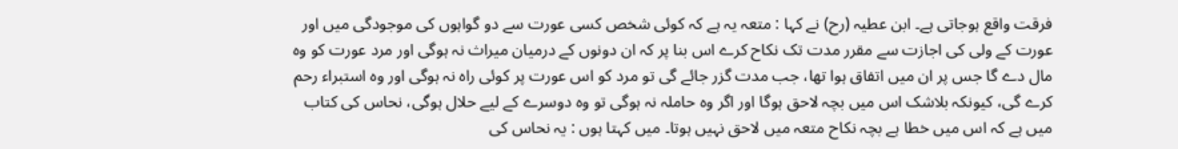فرقت واقع ہوجاتی ہے۔ ابن عطیہ (رح) نے کہا : متعہ یہ ہے کہ کوئی شخص کسی عورت سے دو گواہوں کی موجودگی میں اور عورت کے ولی کی اجازت سے مقرر مدت تک نکاح کرے اس بنا پر کہ ان دونوں کے درمیان میراث نہ ہوگی اور مرد عورت کو وہ مال دے گا جس پر ان میں اتفاق ہوا تھا، جب مدت گزر جائے گی تو مرد کو اس عورت پر کوئی راہ نہ ہوگی اور وہ استبراء رحم کرے گی، کیونکہ بلاشک اس میں بچہ لاحق ہوگا اور اگر وہ حاملہ نہ ہوگی تو وہ دوسرے کے لیے حلال ہوگی، نحاس کی کتاب میں ہے کہ اس میں خطا ہے بچہ نکاح متعہ میں لاحق نہیں ہوتا۔ میں کہتا ہوں : یہ نحاس کی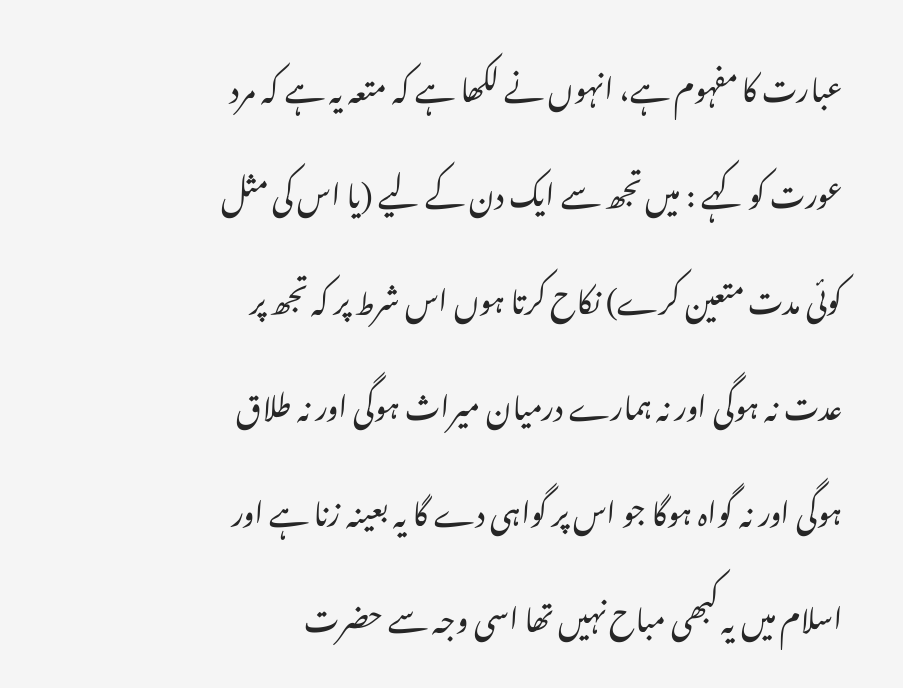عبارت کا مفہوم ہے، انہوں نے لکھا ہے کہ متعہ یہ ہے کہ مرد عورت کو کہے : میں تجھ سے ایک دن کے لیے (یا اس کی مثل کوئی مدت متعین کرے) نکاح کرتا ہوں اس شرط پر کہ تجھ پر عدت نہ ہوگی اور نہ ہمارے درمیان میراث ہوگی اور نہ طلاق ہوگی اور نہ گواہ ہوگا جو اس پر گواہی دے گا یہ بعینہ زنا ہے اور اسلام میں یہ کبھی مباح نہیں تھا اسی وجہ سے حضرت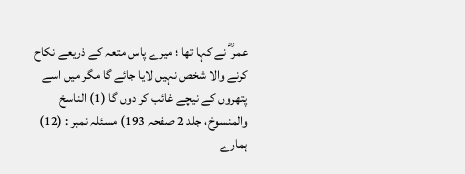عمر ؓ نے کہا تھا ؛ میرے پاس متعہ کے ذریعے نکاح کرنے والا شخص نہیں لایا جائے گا مگر میں اسے پتھروں کے نیچے غائب کر دوں گا (1) الناسخ والمنسوخ، جلد 2 صفحہ 193) مسئلہ نمبر : (12) ہمارے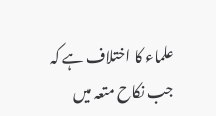علماء کا اختلاف ہے کہ جب نکاح متعہ میں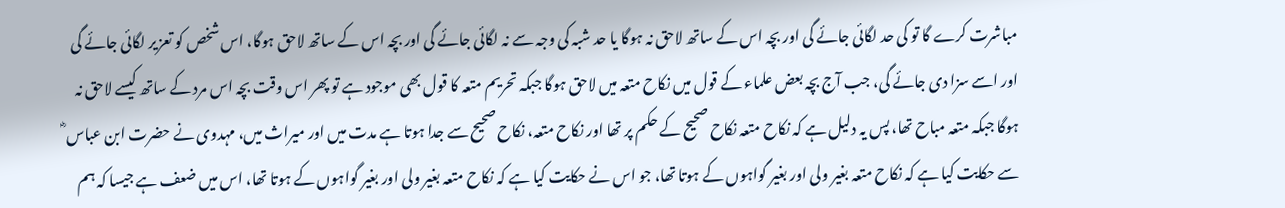مباشرت کرے گا تو کی حد لگائی جائے گی اور بچہ اس کے ساتھ لاحق نہ ہوگا یا حد شبہ کی وجہ سے نہ لگائی جائے گی اور بچہ اس کے ساتھ لاحق ہوگا، اس شخص کو تعزیر لگائی جائے گی اور اسے سزا دی جائے گی، جب آج بچہ بعض علماء کے قول میں نکاح متعہ میں لاحق ہوگا جبکہ تحریم متعہ کا قول بھی موجود ہے تو پھر اس وقت بچہ اس مرد کے ساتھ کیسے لاحق نہ ہوگا جبکہ متعہ مباح تھا، پس یہ دلیل ہے کہ نکاح متعہ نکاح صحیح کے حکم پر تھا اور نکاح متعہ، نکاح صحیح سے جدا ہوتا ہے مدت میں اور میراث میں، مہدوی نے حضرت ابن عباس ؓ سے حکایت کیا ہے کہ نکاح متعہ بغیر ولی اور بغیر گواہوں کے ہوتا تھا، جو اس نے حکایت کیا ہے کہ نکاح متعہ بغیر ولی اور بغیر گواہوں کے ہوتا تھا، اس میں ضعف ہے جیسا کہ ہم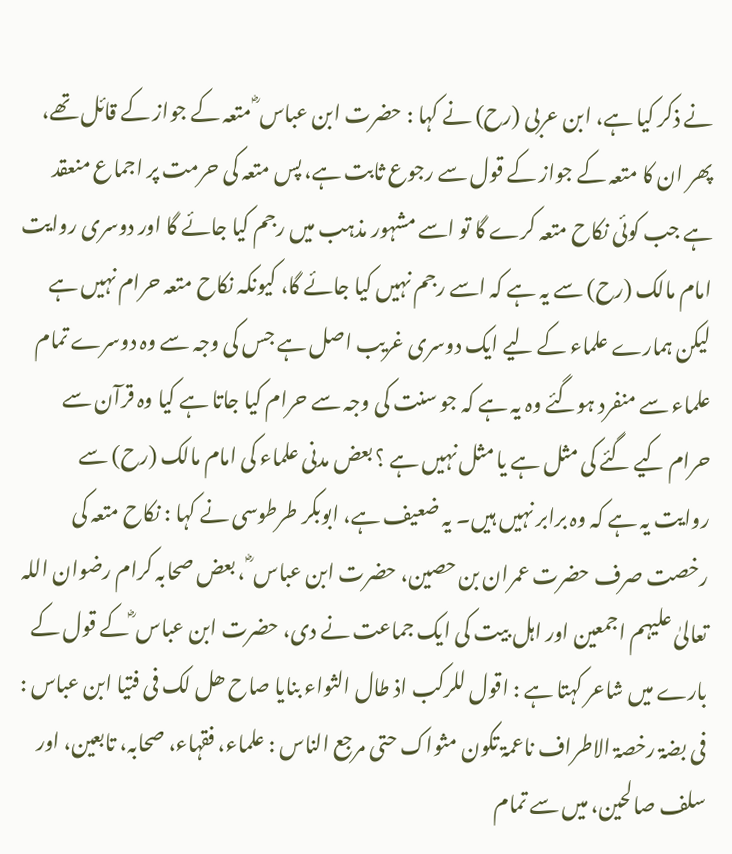نے ذکر کیا ہے، ابن عربی (رح) نے کہا : حضرت ابن عباس ؓ متعہ کے جواز کے قائل تھے، پھر ان کا متعہ کے جواز کے قول سے رجوع ثابت ہے، پس متعہ کی حرمت پر اجماع منعقد ہے جب کوئی نکاح متعہ کرے گا تو اسے مشہور مذہب میں رجم کیا جائے گا اور دوسری روایت امام مالک (رح) سے یہ ہے کہ اسے رجم نہیں کیا جائے گا، کیونکہ نکاح متعہ حرام نہیں ہے لیکن ہمارے علماء کے لیے ایک دوسری غریب اصل ہے جس کی وجہ سے وہ دوسرے تمام علماء سے منفرد ہوگئے وہ یہ ہے کہ جو سنت کی وجہ سے حرام کیا جاتا ہے کیا وہ قرآن سے حرام کیے گئے کی مثل ہے یا مثل نہیں ہے ؟ بعض مدنی علماء کی امام مالک (رح) سے روایت یہ ہے کہ وہ برابر نہیں ہیں۔ یہ ضعیف ہے، ابوبکر طرطوسی نے کہا : نکاح متعہ کی رخصت صرف حضرت عمران بن حصین، حضرت ابن عباس ؓ ، بعض صحابہ کرام رضوان اللہ تعالیٰ علیہم اجمعین اور اہل بیت کی ایک جماعت نے دی، حضرت ابن عباس ؓ کے قول کے بارے میں شاعر کہتا ہے : اقول للرکب اذ طال الثواء بنایا صاح ھل لک فی فتیا ابن عباس : فی بضۃ رخصۃ الاطراف ناعمۃ تکون مثواک حتی مرجع الناس : علماء، فقہاء، صحابہ، تابعین، اور سلف صالحین، میں سے تمام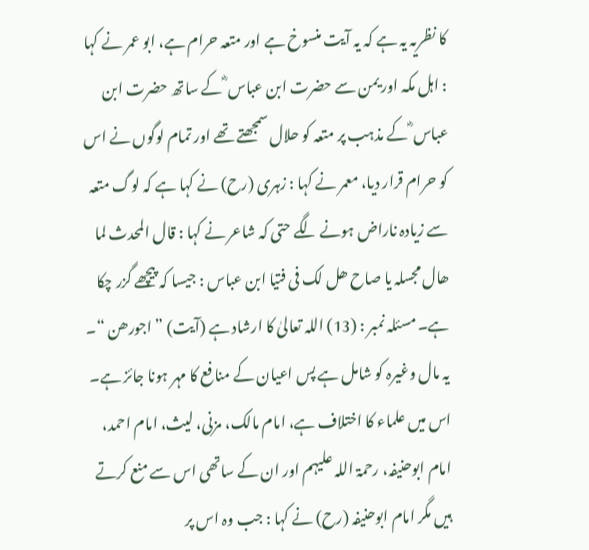کا نظریہ یہ ہے کہ یہ آیت منسوخ ہے اور متعہ حرام ہے، ابو عمر نے کہا : اہل مکہ اور یمن سے حضرت ابن عباس ؓ کے ساتھ حضرت ابن عباس ؓ کے مذہب پر متعہ کو حلال سمجھتے تھے اور تمام لوگوں نے اس کو حرام قرار دیا، معمر نے کہا : زہری (رح) نے کہا ہے کہ لوگ متعہ سے زیادہ ناراض ہونے لگے حتی کہ شاعر نے کہا : قال المحدث لما ھال مجسلہ یا صاح ھل لک فی فتیا ابن عباس : جیسا کہ پیچھے گزر چکا ہے۔ مسئلہ نمبر : (13) اللہ تعالیٰ کا ارشاد ہے (آیت) ” اجورھن “۔ یہ مال وغیرہ کو شامل ہے پس اعیان کے منافع کا مہر ہونا جائز ہے۔ اس میں علماء کا اختلاف ہے، امام مالک، مزنی، لیث، امام احمد، امام ابوحنیفہ، رحمۃ اللہ علیہم اور ان کے ساتھی اس سے منع کرتے ہیں مگر امام ابوحنیفہ (رح) نے کہا : جب وہ اس پر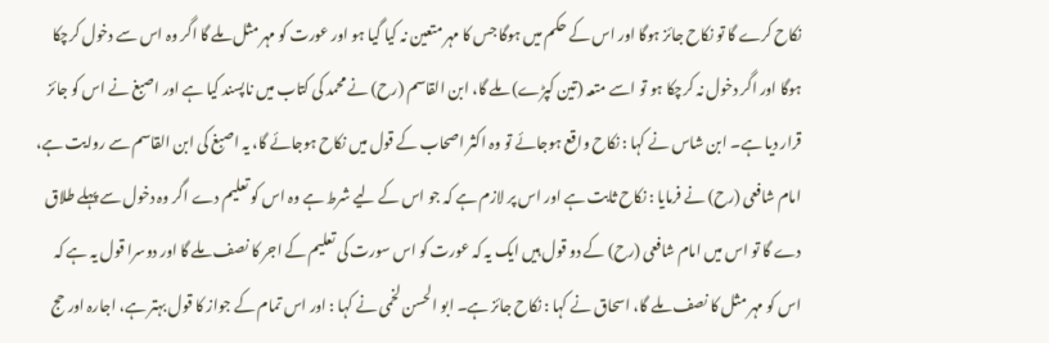نکاح کرے گا تو نکاح جائز ہوگا اور اس کے حکم میں ہوگا جس کا مہر متعین نہ کیا گیا ہو اور عورت کو مہر مثل ملے گا اگر وہ اس سے دخول کرچکا ہوگا اور اگر دخول نہ کرچکا ہو تو اسے متعہ (تین کپڑے) ملے گا، ابن القاسم (رح) نے محمد کی کتاب میں ناپسند کیا ہے اور اصبغ نے اس کو جائز قرار دیا ہے۔ ابن شاس نے کہا : نکاح واقع ہوجائے تو وہ اکثر اصحاب کے قول میں نکاح ہوجائے گا، یہ اصبغ کی ابن القاسم سے روایت ہے، امام شافعی (رح) نے فرمایا : نکاح ثابت ہے اور اس پر لازم ہے کہ جو اس کے لیے شرط ہے وہ اس کو تعلیم دے اگر وہ دخول سے پہلے طلاق دے گا تو اس میں امام شافعی (رح) کے دو قول ہیں ایک یہ کہ عورت کو اس سورت کی تعلیم کے اجر کا نصف ملے گا اور دوسرا قول یہ ہے کہ اس کو مہر مثل کا نصف ملے گا، اسحاق نے کہا : نکاح جائز ہے۔ ابو الحسن لخمی نے کہا : اور اس تمام کے جواز کا قول بہتر ہے، اجارہ اور حج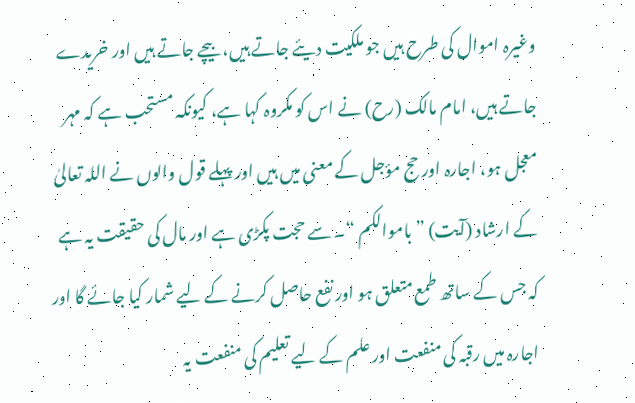وغیرہ اموال کی طرح ہیں جو ملکیت دیئے جاتے ہیں، بیچے جاتے ہیں اور خریدے جاتے ہیں، امام مالک (رح) نے اس کو مکروہ کہا ہے، کیونکہ مستحب ہے کہ مہر معجل ہو، اجارہ اور حج مؤجل کے معنی میں ہیں اور پہلے قول والوں نے اللہ تعالیٰ کے ارشاد (آیت) ” باموالکم “۔ سے حجت پکڑی ہے اور مال کی حقیقت یہ ہے کہ جس کے ساتھ طمع متعلق ہو اور نفع حاصل کرنے کے لیے شمار کیا جائے گا اور اجارہ میں رقبہ کی منفعت اور علم کے لیے تعلیم کی منفعت یہ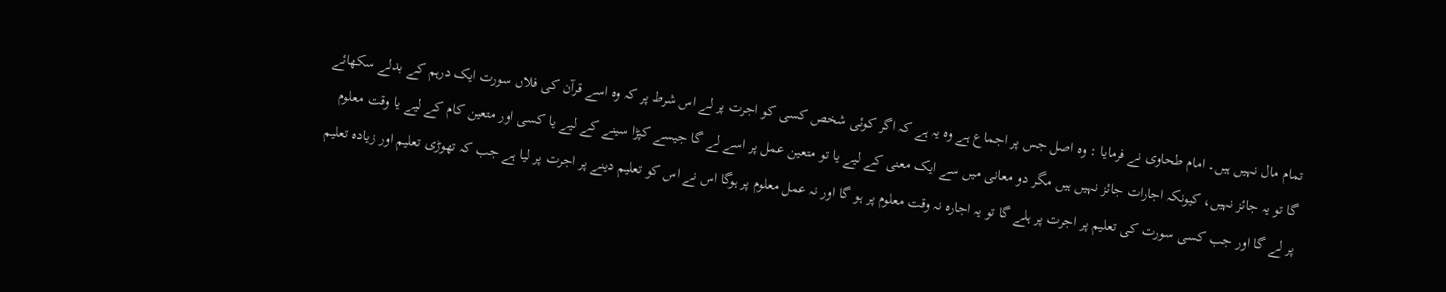تمام مال نہیں ہیں۔ امام طحاوی نے فرمایا : وہ اصل جس پر اجماع ہے وہ یہ ہے کہ اگر کوئی شخص کسی کو اجرت پر لے اس شرط پر کہ وہ اسے قرآن کی فلاں سورت ایک درہم کے بدلے سکھائے گا تو یہ جائز نہیں، کیونکہ اجارات جائز نہیں ہیں مگر دو معانی میں سے ایک معنی کے لیے یا تو متعین عمل پر اسے لے گا جیسے کپڑا سینے کے لیے یا کسی اور متعین کام کے لیے یا وقت معلوم پر لے گا اور جب کسی سورت کی تعلیم پر اجرت پر ہلے گا تو یہ اجارہ نہ وقت معلوم پر ہو گا اور نہ عمل معلوم پر ہوگا اس نے اس کو تعلیم دینے پر اجرت پر لیا ہے جب کہ تھوڑی تعلیم اور زیادہ تعلیم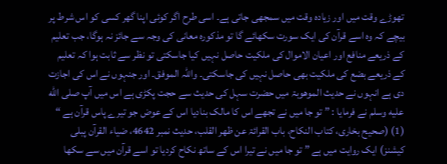تھوڑے وقت میں اور زیادہ وقت میں سمجھی جاتی ہے۔ اسی طرح اگر کوئی اپنا گھر کسی کو اس شرط پر بیچے کہ وہ اسے قرآن کی ایک سورت سکھائے گا تو مذکورہ معانی کی وجہ سے جائز نہ ہوگا، جب تعلیم کے ذریعے منافع اور اعیان الاموال کی ملکیت حاصل نہیں کیا جاسکتی تو نظر سے ثابت ہوا کہ تعلیم کے ذریعے بضع کی ملکیت بھی حاصل نہیں کی جاسکتی۔ واللہ الموفق۔ اور جنہوں نے اس کی اجازت دی ہے انہوں نے حدیث الموھوبۃ میں حضرت سہل کی حدیث سے حجت پکڑی ہے اس میں آپ صلى الله عليه وسلم نے فرمایا : ” تو جا میں نے تجھے اس کا مالک بنادیا اس کے عوض جو تیرے پاس قرآن ہے “ (1) (صحیح بخاری، کتاب النکاح، باب القرائۃ عن ظھر القلب، حدیث نمبر 4642، ضیاء القرآن پبلی کیشنز) ایک روایت میں ہے ” تو جا میں نے تیرا اس کے ساتھ نکاح کردیا تو اسے قرآن میں سے سکھا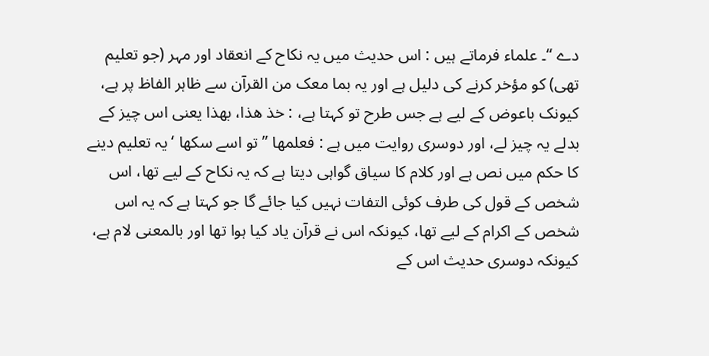دے “۔ علماء فرماتے ہیں : اس حدیث میں یہ نکاح کے انعقاد اور مہر (جو تعلیم تھی) کو مؤخر کرنے کی دلیل ہے اور یہ بما معک من القرآن سے ظاہر الفاظ پر ہے، کیونک باعوض کے لیے ہے جس طرح تو کہتا ہے، : خذ ھذا، بھذا یعنی اس چیز کے بدلے یہ چیز لے، اور دوسری روایت میں ہے : فعلمھا ” تو اسے سکھا ‘ یہ تعلیم دینے کا حکم میں نص ہے اور کلام کا سیاق گواہی دیتا ہے کہ یہ نکاح کے لیے تھا، اس شخص کے قول کی طرف کوئی التفات نہیں کیا جائے گا جو کہتا ہے کہ یہ اس شخص کے اکرام کے لیے تھا، کیونکہ اس نے قرآن یاد کیا ہوا تھا اور بالمعنی لام ہے، کیونکہ دوسری حدیث اس کے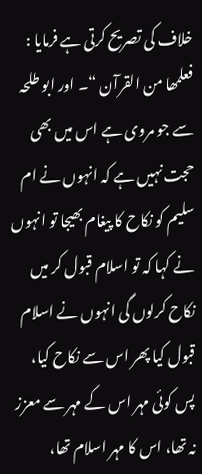خلاف کی تصریح کرتی ہے فرمایا : فعلمھا من القرآن “۔ اور ابو طلحہ سے جو مروی ہے اس میں بھی حجت نہیں ہے کہ انہوں نے ام سلیم کو نکاح کا پیغام بھیجا تو انہوں نے کہا کہ تو اسلام قبول کر میں نکاح کرلوں گی انہوں نے اسلام قبول کیا پھر اس سے نکاح کیا، پس کوئی مہر اس کے مہر سے معزز نہ تھا، اس کا مہر اسلام تھا،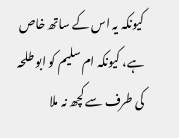کیونکہ یہ اس کے ساتھ خاص ہے، کیونکہ ام سلیم کو ابو طلحہ کی طرف سے کچھ نہ ملا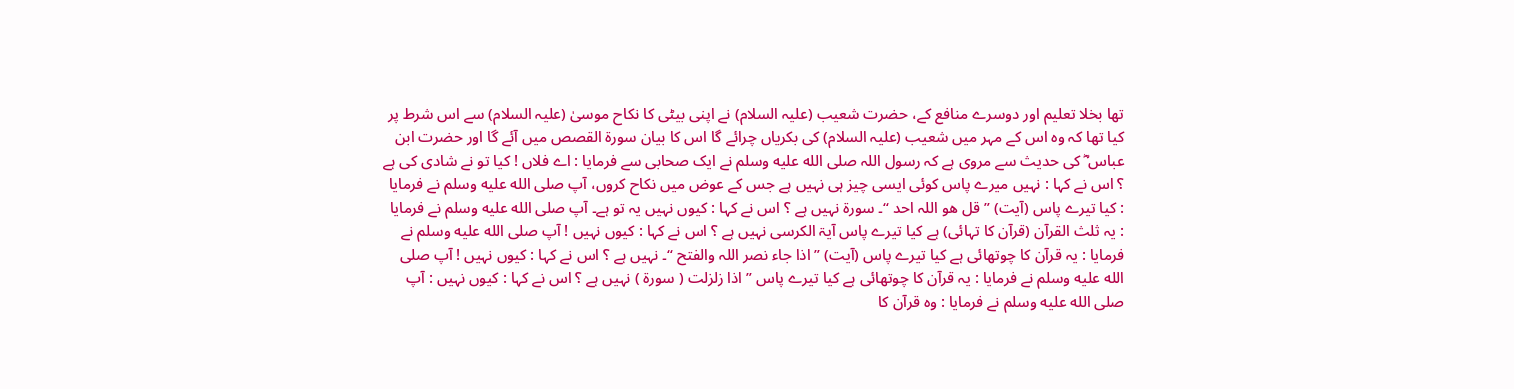تھا بخلا تعلیم اور دوسرے منافع کے، حضرت شعیب (علیہ السلام) نے اپنی بیٹی کا نکاح موسیٰ (علیہ السلام) سے اس شرط پر کیا تھا کہ وہ اس کے مہر میں شعیب (علیہ السلام) کی بکریاں چرائے گا اس کا بیان سورة القصص میں آئے گا اور حضرت ابن عباس ؓ کی حدیث سے مروی ہے کہ رسول اللہ صلى الله عليه وسلم نے ایک صحابی سے فرمایا : اے فلاں ! کیا تو نے شادی کی ہے ؟ اس نے کہا : نہیں میرے پاس کوئی ایسی چیز ہی نہیں ہے جس کے عوض میں نکاح کروں، آپ صلى الله عليه وسلم نے فرمایا : کیا تیرے پاس (آیت) ” قل ھو اللہ احد “۔ سورة نہیں ہے ؟ اس نے کہا : کیوں نہیں یہ تو ہے۔ آپ صلى الله عليه وسلم نے فرمایا : یہ ثلث القرآن (قرآن کا تہائی) ہے کیا تیرے پاس آیۃ الکرسی نہیں ہے ؟ اس نے کہا : کیوں نہیں ! آپ صلى الله عليه وسلم نے فرمایا : یہ قرآن کا چوتھائی ہے کیا تیرے پاس (آیت) ” اذا جاء نصر اللہ والفتح “۔ نہیں ہے ؟ اس نے کہا : کیوں نہیں ! آپ صلى الله عليه وسلم نے فرمایا : یہ قرآن کا چوتھائی ہے کیا تیرے پاس ” اذا زلزلت ( سورة ) نہیں ہے ؟ اس نے کہا : کیوں نہیں : آپ صلى الله عليه وسلم نے فرمایا : وہ قرآن کا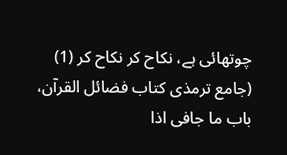چوتھائی ہے، نکاح کر نکاح کر (1) (جامع ترمذی کتاب فضائل القرآن، باب ما جافی اذا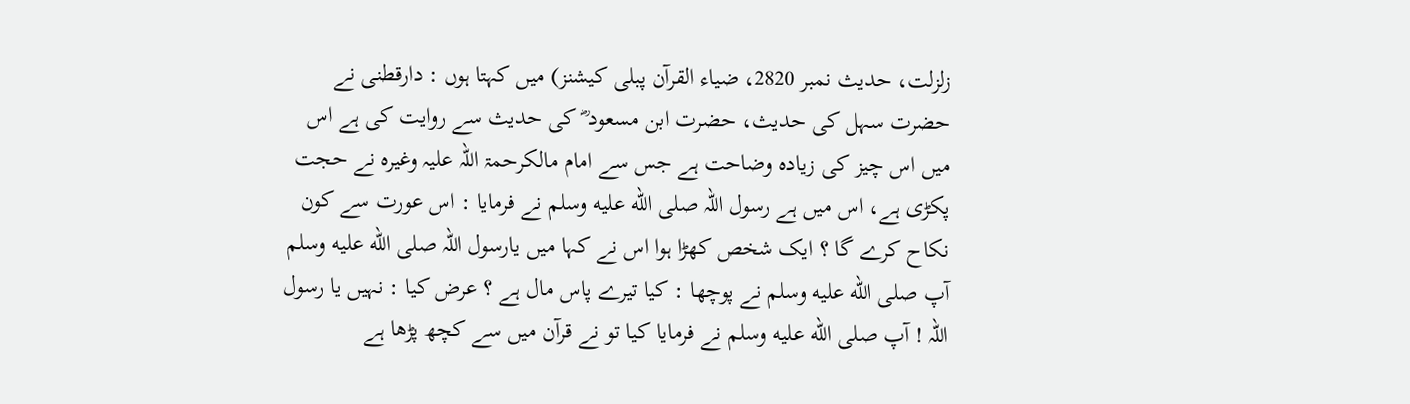زلزلت، حدیث نمبر 2820، ضیاء القرآن پبلی کیشنز) میں کہتا ہوں : دارقطنی نے حضرت سہل کی حدیث، حضرت ابن مسعود ؓ کی حدیث سے روایت کی ہے اس میں اس چیز کی زیادہ وضاحت ہے جس سے امام مالکرحمۃ اللہ علیہ وغیرہ نے حجت پکڑی ہے، اس میں ہے رسول اللہ صلى الله عليه وسلم نے فرمایا : اس عورت سے کون نکاح کرے گا ؟ ایک شخص کھڑا ہوا اس نے کہا میں یارسول اللہ صلى الله عليه وسلم آپ صلى الله عليه وسلم نے پوچھا : کیا تیرے پاس مال ہے ؟ عرض کیا : نہیں یا رسول اللہ ! آپ صلى الله عليه وسلم نے فرمایا کیا تو نے قرآن میں سے کچھ پڑھا ہے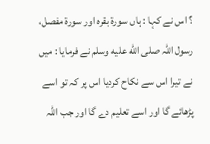؟ اس نے کہا : ہاں سورة بقرہ اور سورة مفصل، رسول اللہ صلى الله عليه وسلم نے فرمایا : میں نے تیرا اس سے نکاح کردیا اس پر کہ تو اسے پڑھائے گا اور اسے تعلیم دے گا اور جب اللہ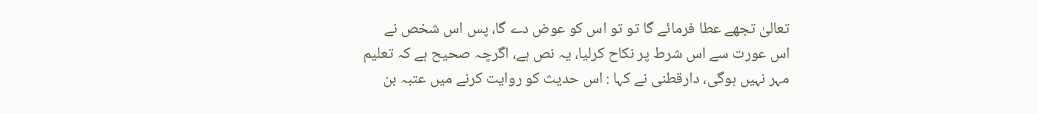تعالیٰ تجھے عطا فرمائے گا تو تو اس کو عوض دے گا، پس اس شخص نے اس عورت سے اس شرط پر نکاح کرلیا، یہ نص ہے، اگرچہ صحیح ہے کہ تعلیم مہر نہیں ہوگی، دارقطنی نے کہا : اس حدیث کو روایت کرنے میں عتبہ بن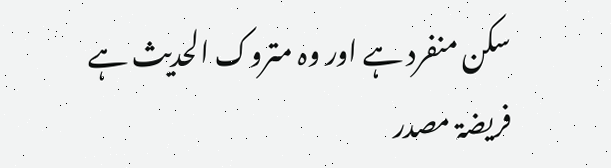سکن منفرد ہے اور وہ متروک الحدیث ہے فریضۃ مصدر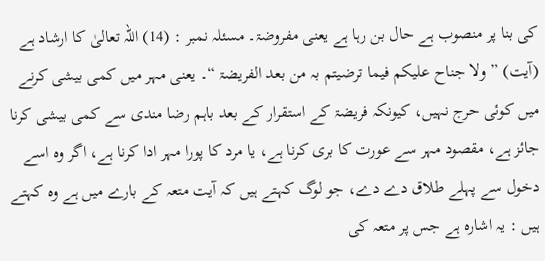کی بنا پر منصوب ہے حال بن رہا ہے یعنی مفروضۃ۔ مسئلہ نمبر : (14) اللہ تعالیٰ کا ارشاد ہے (آیت) ” ولا جناح علیکم فیما ترضیتم بہ من بعد الفریضۃ “۔ یعنی مہر میں کمی بیشی کرنے میں کوئی حرج نہیں، کیونکہ فریضۃ کے استقرار کے بعد باہم رضا مندی سے کمی بیشی کرنا جائز ہے، مقصود مہر سے عورت کا بری کرنا ہے، یا مرد کا پورا مہر ادا کرنا ہے، اگر وہ اسے دخول سے پہلے طلاق دے دے، جو لوگ کہتے ہیں کہ آیت متعہ کے بارے میں ہے وہ کہتے ہیں : یہ اشارہ ہے جس پر متعہ کی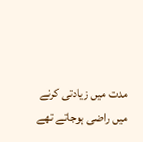مدت میں زیادتی کرنے میں راضی ہوجاتے تھے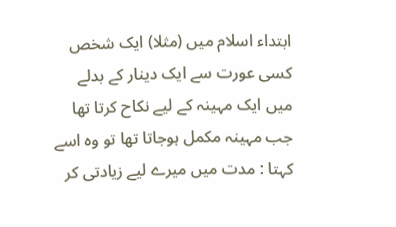ابتداء اسلام میں (مثلا) ایک شخص کسی عورت سے ایک دینار کے بدلے میں ایک مہینہ کے لیے نکاح کرتا تھا جب مہینہ مکمل ہوجاتا تھا تو وہ اسے کہتا : مدت میں میرے لیے زیادتی کر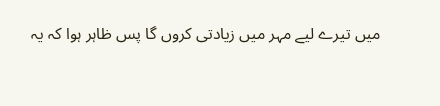میں تیرے لیے مہر میں زیادتی کروں گا پس ظاہر ہوا کہ یہ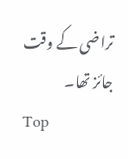تراضی کے وقت جائز تھا۔
Top